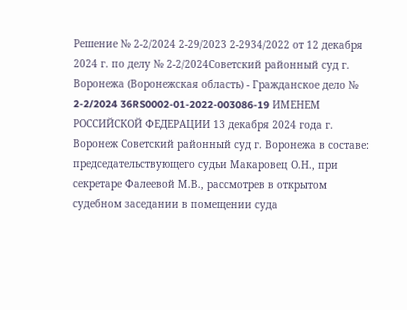Решение № 2-2/2024 2-29/2023 2-2934/2022 от 12 декабря 2024 г. по делу № 2-2/2024Советский районный суд г. Воронежа (Воронежская область) - Гражданское дело № 2-2/2024 36RS0002-01-2022-003086-19 ИМЕНЕМ РОССИЙСКОЙ ФЕДЕРАЦИИ 13 декабря 2024 года г. Воронеж Советский районный суд г. Воронежа в составе: председательствующего судьи Макаровец О.Н., при секретаре Фалеевой М.В., рассмотрев в открытом судебном заседании в помещении суда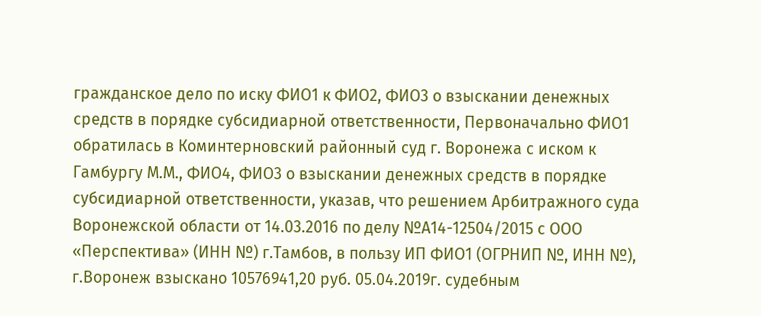гражданское дело по иску ФИО1 к ФИО2, ФИО3 о взыскании денежных средств в порядке субсидиарной ответственности, Первоначально ФИО1 обратилась в Коминтерновский районный суд г. Воронежа с иском к Гамбургу М.М., ФИО4, ФИО3 о взыскании денежных средств в порядке субсидиарной ответственности, указав, что решением Арбитражного суда Воронежской области от 14.03.2016 по делу №А14-12504/2015 с ООО «Перспектива» (ИНН №) г.Тамбов, в пользу ИП ФИО1 (ОГРНИП №, ИНН №), г.Воронеж взыскано 10576941,20 руб. 05.04.2019г. судебным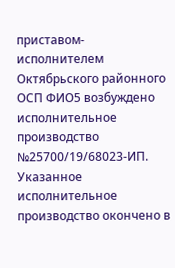приставом-исполнителем Октябрьского районного ОСП ФИО5 возбуждено исполнительное производство №25700/19/68023-ИП. Указанное исполнительное производство окончено в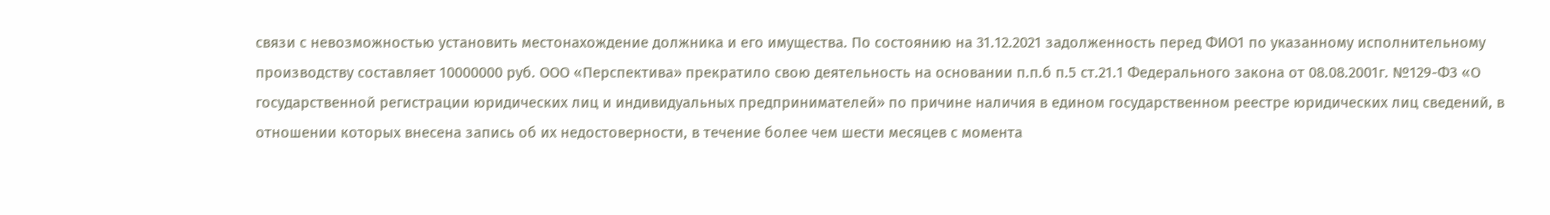связи с невозможностью установить местонахождение должника и его имущества. По состоянию на 31.12.2021 задолженность перед ФИО1 по указанному исполнительному производству составляет 10000000 руб. ООО «Перспектива» прекратило свою деятельность на основании п.п.б п.5 ст.21.1 Федерального закона от 08.08.2001г. №129-ФЗ «О государственной регистрации юридических лиц и индивидуальных предпринимателей» по причине наличия в едином государственном реестре юридических лиц сведений, в отношении которых внесена запись об их недостоверности, в течение более чем шести месяцев с момента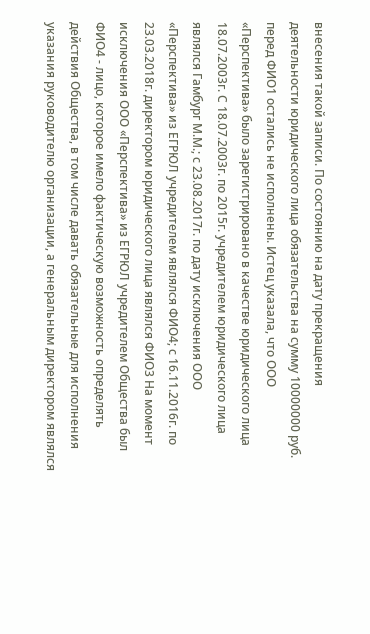внесения такой записи. По состоянию на дату прекращения деятельности юридического лица обязательства на сумму 10000000 руб. перед ФИО1 остались не исполнены. Истец указала, что ООО «Перспектива» было зарегистрировано в качестве юридического лица 18.07.2003г. С 18.07.2003г. по 2015г. учредителем юридического лица являлся Гамбург М.М.; с 23.08.2017г. по дату исключения ООО «Перспектива» из ЕГРЮЛ учредителем являлся ФИО4; с 16.11.2016г. по 23.03.2018г. директором юридического лица являлся ФИО3 На момент исключения ООО «Перспектива» из ЕГРЮЛ учредителем Общества был ФИО4 - лицо, которое имело фактическую возможность определять действия Общества, в том числе давать обязательные для исполнения указания руководителю организации, а генеральным директором являлся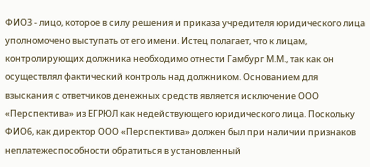ФИО3 - лицо, которое в силу решения и приказа учредителя юридического лица уполномочено выступать от его имени. Истец полагает, что к лицам, контролирующих должника необходимо отнести Гамбург М.М., так как он осуществлял фактический контроль над должником. Основанием для взыскания с ответчиков денежных средств является исключение ООО «Перспектива» из ЕГРЮЛ как недействующего юридического лица. Поскольку ФИО6, как директор ООО «Перспектива» должен был при наличии признаков неплатежеспособности обратиться в установленный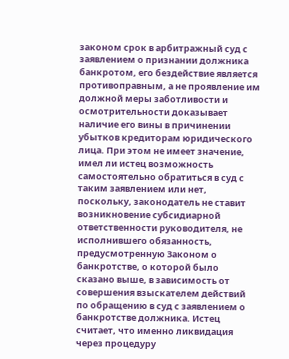законом срок в арбитражный суд с заявлением о признании должника банкротом, его бездействие является противоправным, а не проявление им должной меры заботливости и осмотрительности доказывает наличие его вины в причинении убытков кредиторам юридического лица. При этом не имеет значение, имел ли истец возможность самостоятельно обратиться в суд с таким заявлением или нет, поскольку, законодатель не ставит возникновение субсидиарной ответственности руководителя, не исполнившего обязанность, предусмотренную Законом о банкротстве, о которой было сказано выше, в зависимость от совершения взыскателем действий по обращению в суд с заявлением о банкротстве должника. Истец считает, что именно ликвидация через процедуру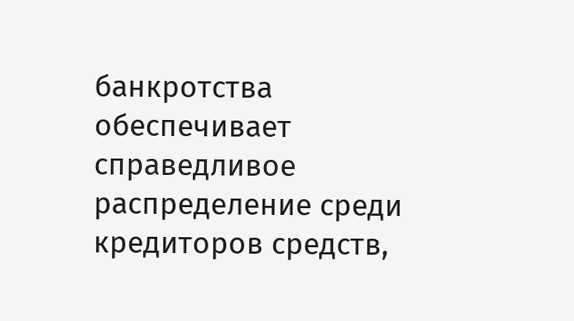банкротства обеспечивает справедливое распределение среди кредиторов средств,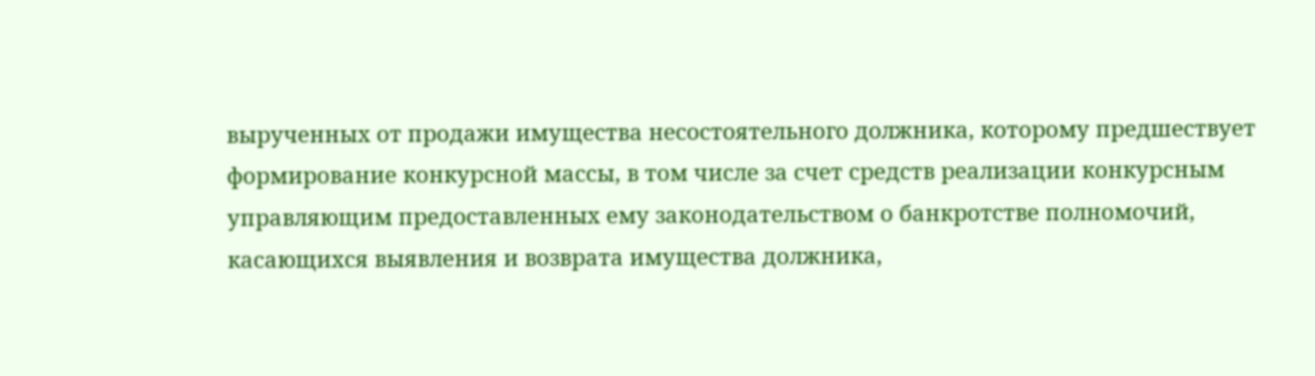вырученных от продажи имущества несостоятельного должника, которому предшествует формирование конкурсной массы, в том числе за счет средств реализации конкурсным управляющим предоставленных ему законодательством о банкротстве полномочий, касающихся выявления и возврата имущества должника,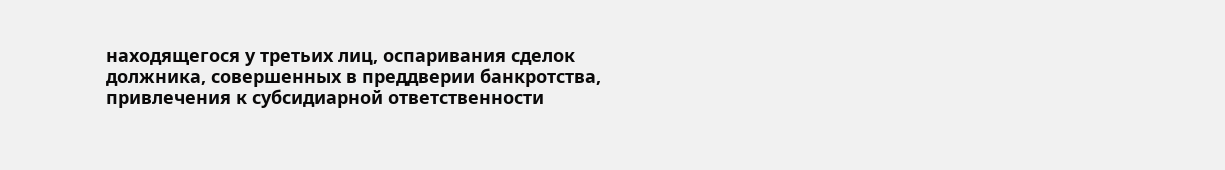находящегося у третьих лиц, оспаривания сделок должника, совершенных в преддверии банкротства, привлечения к субсидиарной ответственности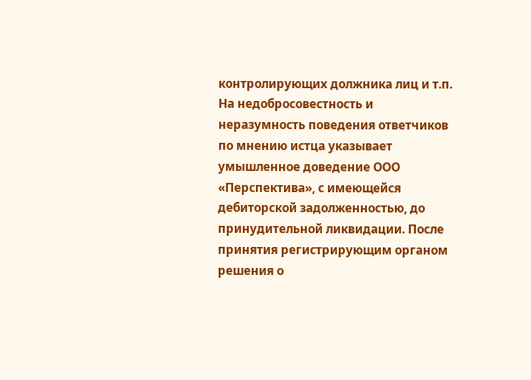контролирующих должника лиц и т.п. На недобросовестность и неразумность поведения ответчиков по мнению истца указывает умышленное доведение ООО «Перспектива», с имеющейся дебиторской задолженностью, до принудительной ликвидации. После принятия регистрирующим органом решения о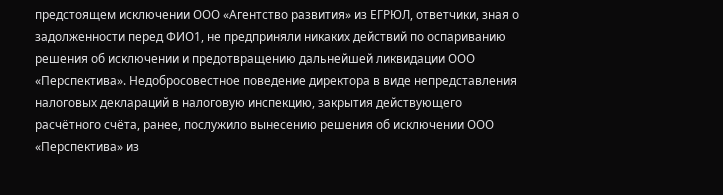предстоящем исключении ООО «Агентство развития» из ЕГРЮЛ, ответчики, зная о задолженности перед ФИО1, не предприняли никаких действий по оспариванию решения об исключении и предотвращению дальнейшей ликвидации ООО «Перспектива». Недобросовестное поведение директора в виде непредставления налоговых деклараций в налоговую инспекцию, закрытия действующего расчётного счёта, ранее, послужило вынесению решения об исключении ООО «Перспектива» из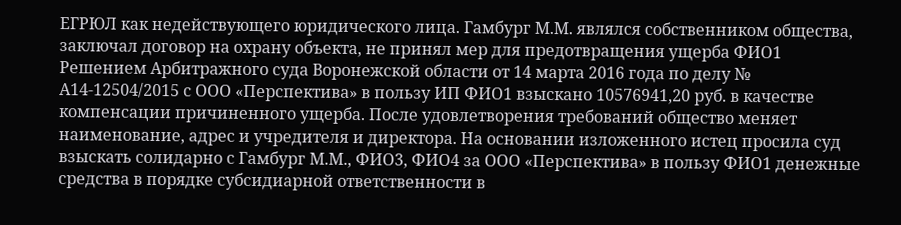ЕГРЮЛ как недействующего юридического лица. Гамбург М.М. являлся собственником общества, заключал договор на охрану объекта, не принял мер для предотвращения ущерба ФИО1 Решением Арбитражного суда Воронежской области от 14 марта 2016 года по делу № А14-12504/2015 с ООО «Перспектива» в пользу ИП ФИО1 взыскано 10576941,20 руб. в качестве компенсации причиненного ущерба. После удовлетворения требований общество меняет наименование, адрес и учредителя и директора. На основании изложенного истец просила суд взыскать солидарно с Гамбург М.М., ФИО3, ФИО4 за ООО «Перспектива» в пользу ФИО1 денежные средства в порядке субсидиарной ответственности в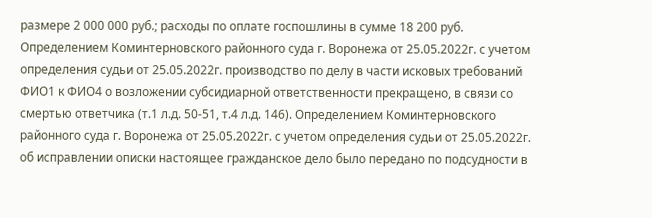размере 2 000 000 руб.; расходы по оплате госпошлины в сумме 18 200 руб. Определением Коминтерновского районного суда г. Воронежа от 25.05.2022г. с учетом определения судьи от 25.05.2022г. производство по делу в части исковых требований ФИО1 к ФИО4 о возложении субсидиарной ответственности прекращено, в связи со смертью ответчика (т.1 л.д. 50-51, т.4 л.д. 146). Определением Коминтерновского районного суда г. Воронежа от 25.05.2022г. с учетом определения судьи от 25.05.2022г. об исправлении описки настоящее гражданское дело было передано по подсудности в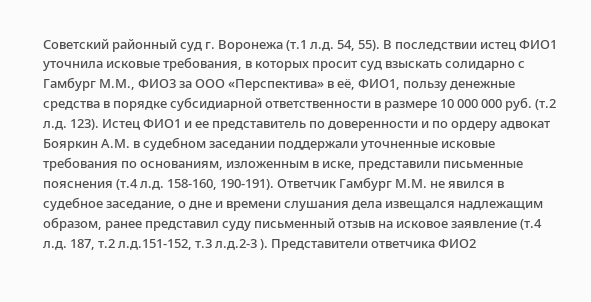Советский районный суд г. Воронежа (т.1 л.д. 54, 55). В последствии истец ФИО1 уточнила исковые требования, в которых просит суд взыскать солидарно с Гамбург М.М., ФИО3 за ООО «Перспектива» в её, ФИО1, пользу денежные средства в порядке субсидиарной ответственности в размере 10 000 000 руб. (т.2 л.д. 123). Истец ФИО1 и ее представитель по доверенности и по ордеру адвокат Бояркин А.М. в судебном заседании поддержали уточненные исковые требования по основаниям, изложенным в иске, представили письменные пояснения (т.4 л.д. 158-160, 190-191). Ответчик Гамбург М.М. не явился в судебное заседание, о дне и времени слушания дела извещался надлежащим образом, ранее представил суду письменный отзыв на исковое заявление (т.4 л.д. 187, т.2 л.д.151-152, т.3 л.д.2-3 ). Представители ответчика ФИО2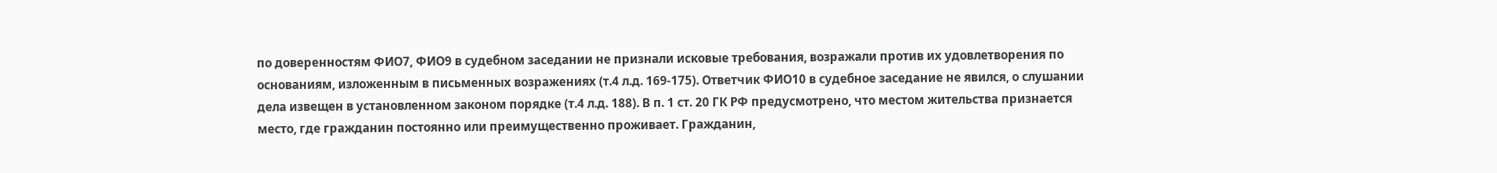по доверенностям ФИО7, ФИО9 в судебном заседании не признали исковые требования, возражали против их удовлетворения по основаниям, изложенным в письменных возражениях (т.4 л.д. 169-175). Ответчик ФИО10 в судебное заседание не явился, о слушании дела извещен в установленном законом порядке (т.4 л.д. 188). В п. 1 ст. 20 ГК РФ предусмотрено, что местом жительства признается место, где гражданин постоянно или преимущественно проживает. Гражданин,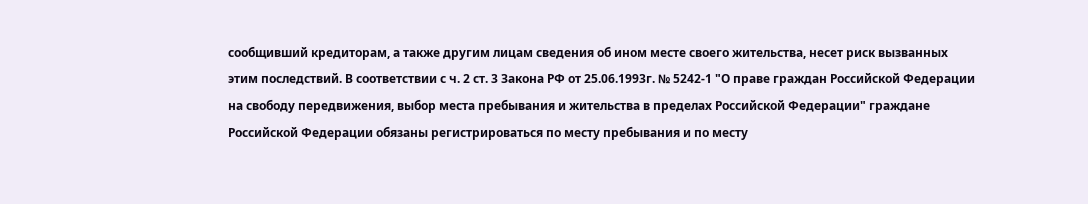сообщивший кредиторам, а также другим лицам сведения об ином месте своего жительства, несет риск вызванных этим последствий. В соответствии с ч. 2 ст. 3 Закона РФ от 25.06.1993г. № 5242-1 "О праве граждан Российской Федерации на свободу передвижения, выбор места пребывания и жительства в пределах Российской Федерации" граждане Российской Федерации обязаны регистрироваться по месту пребывания и по месту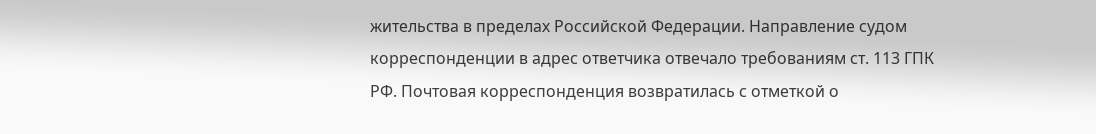жительства в пределах Российской Федерации. Направление судом корреспонденции в адрес ответчика отвечало требованиям ст. 113 ГПК РФ. Почтовая корреспонденция возвратилась с отметкой о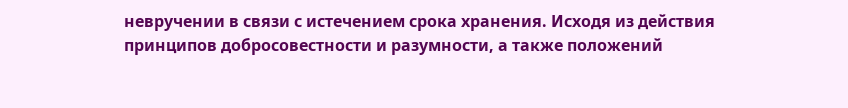невручении в связи с истечением срока хранения. Исходя из действия принципов добросовестности и разумности, а также положений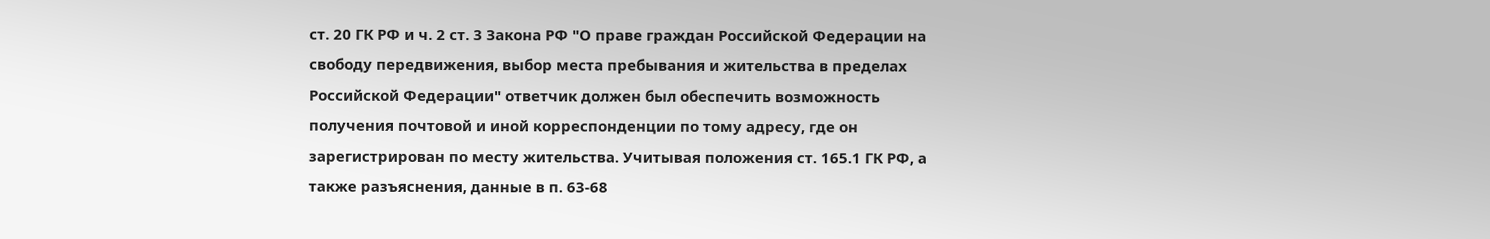ст. 20 ГК РФ и ч. 2 ст. 3 Закона РФ "О праве граждан Российской Федерации на свободу передвижения, выбор места пребывания и жительства в пределах Российской Федерации" ответчик должен был обеспечить возможность получения почтовой и иной корреспонденции по тому адресу, где он зарегистрирован по месту жительства. Учитывая положения ст. 165.1 ГК РФ, а также разъяснения, данные в п. 63-68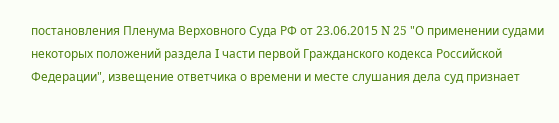постановления Пленума Верховного Суда РФ от 23.06.2015 N 25 "О применении судами некоторых положений раздела I части первой Гражданского кодекса Российской Федерации", извещение ответчика о времени и месте слушания дела суд признает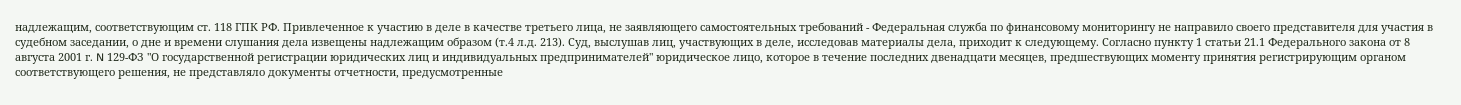надлежащим, соответствующим ст. 118 ГПК РФ. Привлеченное к участию в деле в качестве третьего лица, не заявляющего самостоятельных требований - Федеральная служба по финансовому мониторингу не направило своего представителя для участия в судебном заседании, о дне и времени слушания дела извещены надлежащим образом (т.4 л.д. 213). Суд, выслушав лиц, участвующих в деле, исследовав материалы дела, приходит к следующему. Согласно пункту 1 статьи 21.1 Федерального закона от 8 августа 2001 г. N 129-ФЗ "О государственной регистрации юридических лиц и индивидуальных предпринимателей" юридическое лицо, которое в течение последних двенадцати месяцев, предшествующих моменту принятия регистрирующим органом соответствующего решения, не представляло документы отчетности, предусмотренные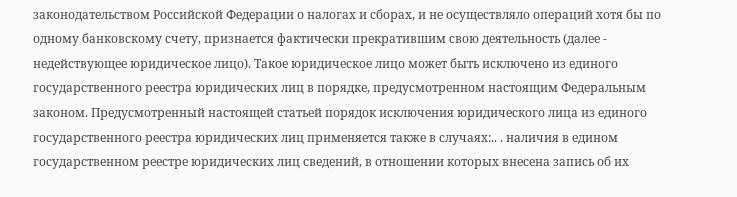законодательством Российской Федерации о налогах и сборах, и не осуществляло операций хотя бы по одному банковскому счету, признается фактически прекратившим свою деятельность (далее - недействующее юридическое лицо). Такое юридическое лицо может быть исключено из единого государственного реестра юридических лиц в порядке, предусмотренном настоящим Федеральным законом. Предусмотренный настоящей статьей порядок исключения юридического лица из единого государственного реестра юридических лиц применяется также в случаях:.. . наличия в едином государственном реестре юридических лиц сведений, в отношении которых внесена запись об их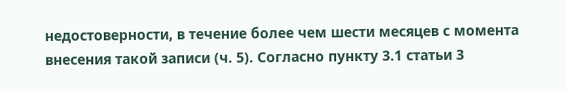недостоверности, в течение более чем шести месяцев с момента внесения такой записи (ч. 5). Согласно пункту 3.1 статьи 3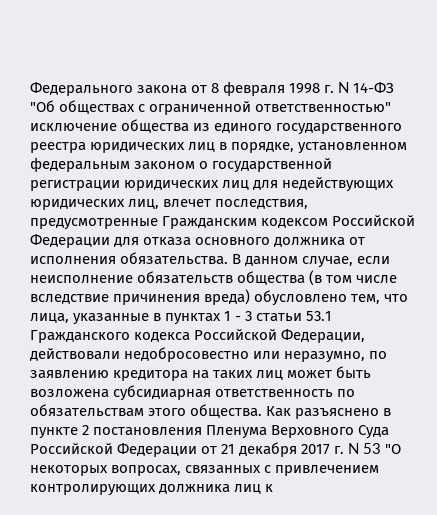Федерального закона от 8 февраля 1998 г. N 14-ФЗ "Об обществах с ограниченной ответственностью" исключение общества из единого государственного реестра юридических лиц в порядке, установленном федеральным законом о государственной регистрации юридических лиц для недействующих юридических лиц, влечет последствия, предусмотренные Гражданским кодексом Российской Федерации для отказа основного должника от исполнения обязательства. В данном случае, если неисполнение обязательств общества (в том числе вследствие причинения вреда) обусловлено тем, что лица, указанные в пунктах 1 - 3 статьи 53.1 Гражданского кодекса Российской Федерации, действовали недобросовестно или неразумно, по заявлению кредитора на таких лиц может быть возложена субсидиарная ответственность по обязательствам этого общества. Как разъяснено в пункте 2 постановления Пленума Верховного Суда Российской Федерации от 21 декабря 2017 г. N 53 "О некоторых вопросах, связанных с привлечением контролирующих должника лиц к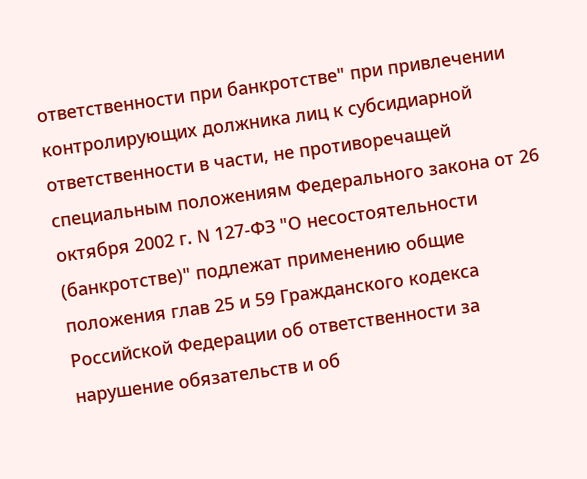ответственности при банкротстве" при привлечении контролирующих должника лиц к субсидиарной ответственности в части, не противоречащей специальным положениям Федерального закона от 26 октября 2002 г. N 127-ФЗ "О несостоятельности (банкротстве)" подлежат применению общие положения глав 25 и 59 Гражданского кодекса Российской Федерации об ответственности за нарушение обязательств и об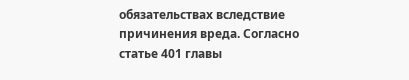обязательствах вследствие причинения вреда. Согласно статье 401 главы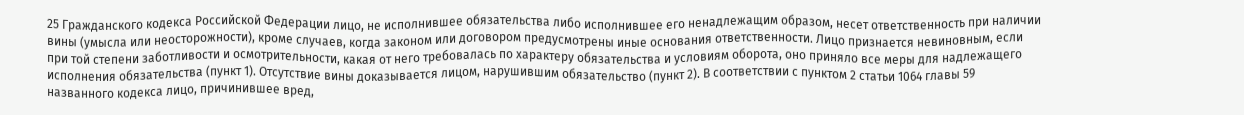25 Гражданского кодекса Российской Федерации лицо, не исполнившее обязательства либо исполнившее его ненадлежащим образом, несет ответственность при наличии вины (умысла или неосторожности), кроме случаев, когда законом или договором предусмотрены иные основания ответственности. Лицо признается невиновным, если при той степени заботливости и осмотрительности, какая от него требовалась по характеру обязательства и условиям оборота, оно приняло все меры для надлежащего исполнения обязательства (пункт 1). Отсутствие вины доказывается лицом, нарушившим обязательство (пункт 2). В соответствии с пунктом 2 статьи 1064 главы 59 названного кодекса лицо, причинившее вред,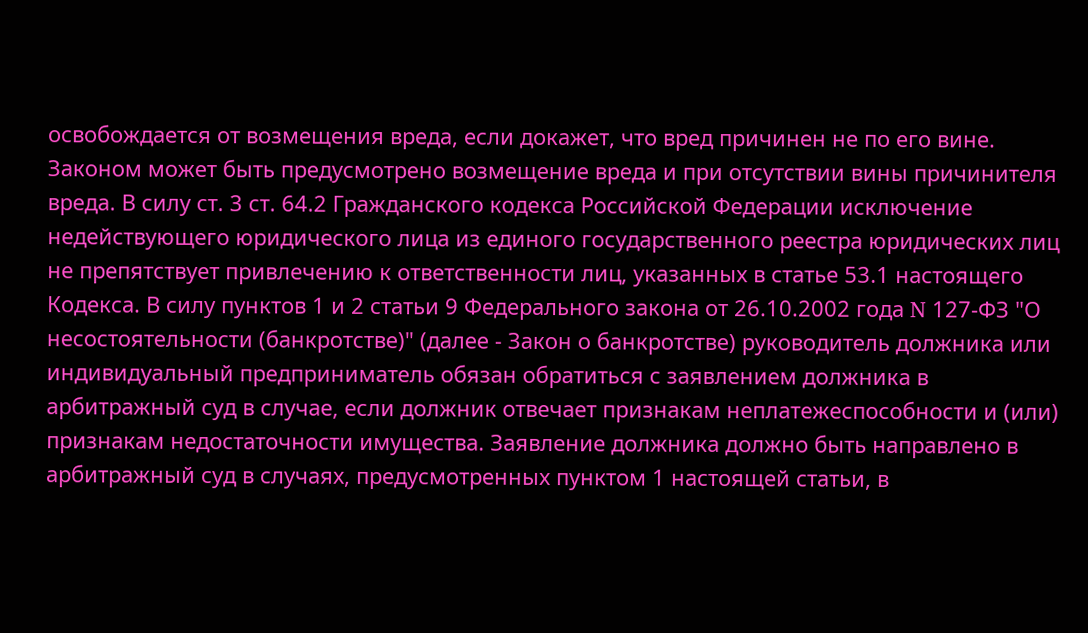освобождается от возмещения вреда, если докажет, что вред причинен не по его вине. Законом может быть предусмотрено возмещение вреда и при отсутствии вины причинителя вреда. В силу ст. 3 ст. 64.2 Гражданского кодекса Российской Федерации исключение недействующего юридического лица из единого государственного реестра юридических лиц не препятствует привлечению к ответственности лиц, указанных в статье 53.1 настоящего Кодекса. В силу пунктов 1 и 2 статьи 9 Федерального закона от 26.10.2002 года N 127-ФЗ "О несостоятельности (банкротстве)" (далее - Закон о банкротстве) руководитель должника или индивидуальный предприниматель обязан обратиться с заявлением должника в арбитражный суд в случае, если должник отвечает признакам неплатежеспособности и (или) признакам недостаточности имущества. Заявление должника должно быть направлено в арбитражный суд в случаях, предусмотренных пунктом 1 настоящей статьи, в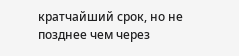кратчайший срок, но не позднее чем через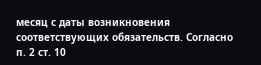месяц с даты возникновения соответствующих обязательств. Согласно п. 2 ст. 10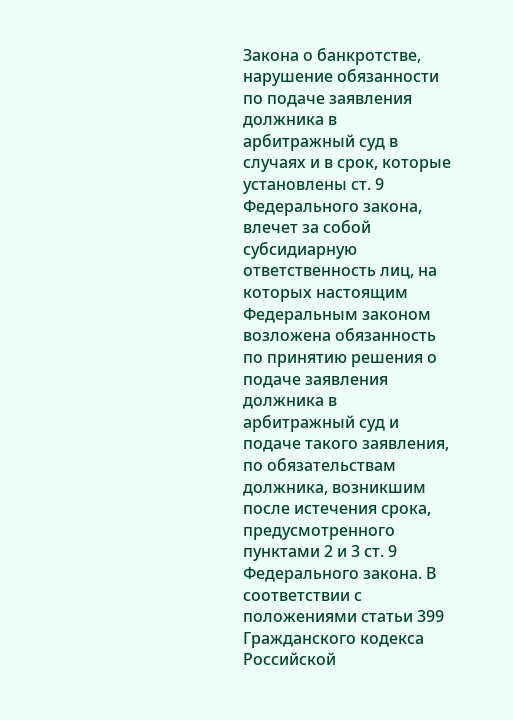Закона о банкротстве, нарушение обязанности по подаче заявления должника в арбитражный суд в случаях и в срок, которые установлены ст. 9 Федерального закона, влечет за собой субсидиарную ответственность лиц, на которых настоящим Федеральным законом возложена обязанность по принятию решения о подаче заявления должника в арбитражный суд и подаче такого заявления, по обязательствам должника, возникшим после истечения срока, предусмотренного пунктами 2 и 3 ст. 9 Федерального закона. В соответствии с положениями статьи 399 Гражданского кодекса Российской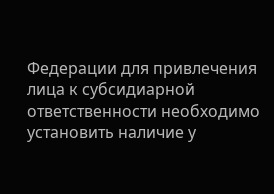Федерации для привлечения лица к субсидиарной ответственности необходимо установить наличие у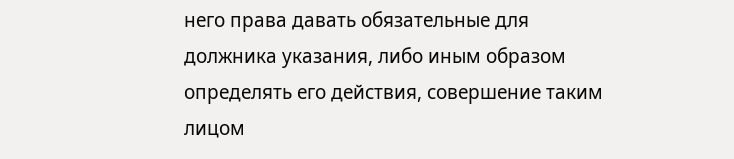него права давать обязательные для должника указания, либо иным образом определять его действия, совершение таким лицом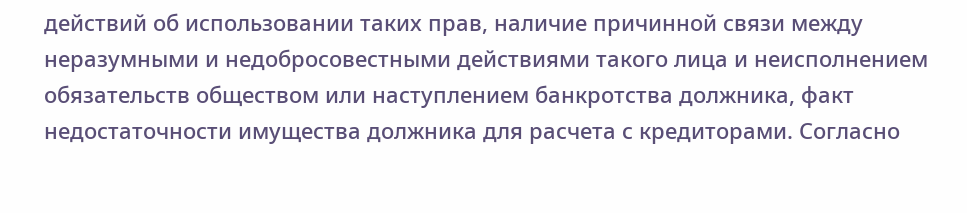действий об использовании таких прав, наличие причинной связи между неразумными и недобросовестными действиями такого лица и неисполнением обязательств обществом или наступлением банкротства должника, факт недостаточности имущества должника для расчета с кредиторами. Согласно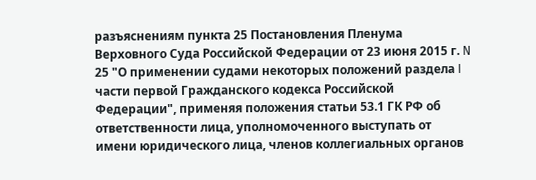разъяснениям пункта 25 Постановления Пленума Верховного Суда Российской Федерации от 23 июня 2015 г. N 25 "О применении судами некоторых положений раздела I части первой Гражданского кодекса Российской Федерации", применяя положения статьи 53.1 ГК РФ об ответственности лица, уполномоченного выступать от имени юридического лица, членов коллегиальных органов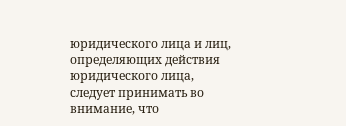юридического лица и лиц, определяющих действия юридического лица, следует принимать во внимание, что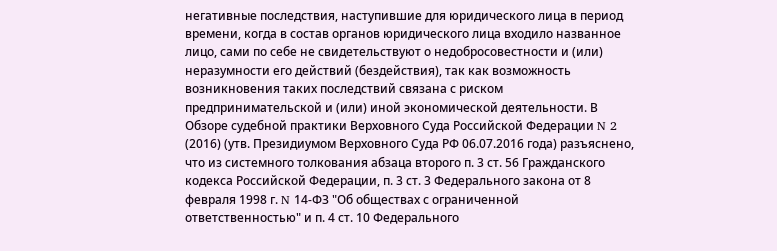негативные последствия, наступившие для юридического лица в период времени, когда в состав органов юридического лица входило названное лицо, сами по себе не свидетельствуют о недобросовестности и (или) неразумности его действий (бездействия), так как возможность возникновения таких последствий связана с риском предпринимательской и (или) иной экономической деятельности. В Обзоре судебной практики Верховного Суда Российской Федерации N 2 (2016) (утв. Президиумом Верховного Суда РФ 06.07.2016 года) разъяснено, что из системного толкования абзаца второго п. 3 ст. 56 Гражданского кодекса Российской Федерации, п. 3 ст. 3 Федерального закона от 8 февраля 1998 г. N 14-ФЗ "Об обществах с ограниченной ответственностью" и п. 4 ст. 10 Федерального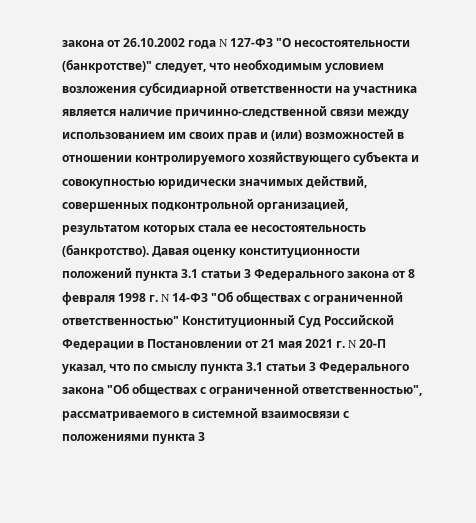закона от 26.10.2002 года N 127-ФЗ "О несостоятельности (банкротстве)" следует, что необходимым условием возложения субсидиарной ответственности на участника является наличие причинно-следственной связи между использованием им своих прав и (или) возможностей в отношении контролируемого хозяйствующего субъекта и совокупностью юридически значимых действий, совершенных подконтрольной организацией, результатом которых стала ее несостоятельность (банкротство). Давая оценку конституционности положений пункта 3.1 статьи 3 Федерального закона от 8 февраля 1998 г. N 14-ФЗ "Об обществах с ограниченной ответственностью" Конституционный Суд Российской Федерации в Постановлении от 21 мая 2021 г. N 20-П указал, что по смыслу пункта 3.1 статьи 3 Федерального закона "Об обществах с ограниченной ответственностью", рассматриваемого в системной взаимосвязи с положениями пункта 3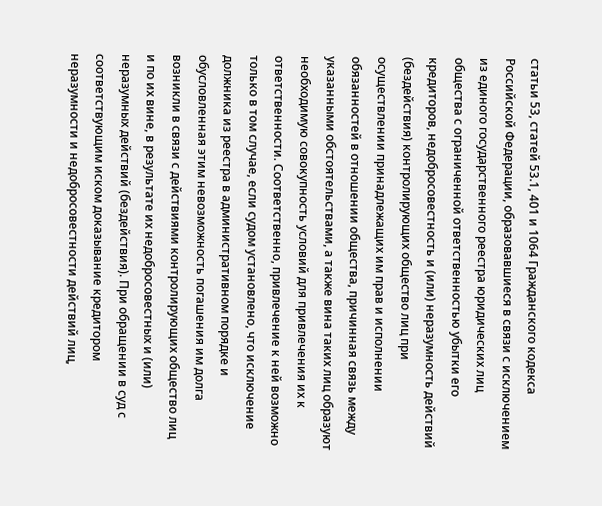статьи 53, статей 53.1, 401 и 1064 Гражданского кодекса Российской Федерации, образовавшиеся в связи с исключением из единого государственного реестра юридических лиц общества с ограниченной ответственностью убытки его кредиторов, недобросовестность и (или) неразумность действий (бездействия) контролирующих общество лиц при осуществлении принадлежащих им прав и исполнении обязанностей в отношении общества, причинная связь между указанными обстоятельствами, а также вина таких лиц образуют необходимую совокупность условий для привлечения их к ответственности. Соответственно, привлечение к ней возможно только в том случае, если судом установлено, что исключение должника из реестра в административном порядке и обусловленная этим невозможность погашения им долга возникли в связи с действиями контролирующих общество лиц и по их вине, в результате их недобросовестных и (или) неразумных действий (бездействия). При обращении в суд с соответствующим иском доказывание кредитором неразумности и недобросовестности действий лиц,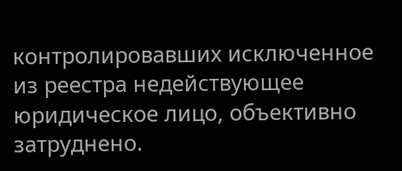контролировавших исключенное из реестра недействующее юридическое лицо, объективно затруднено.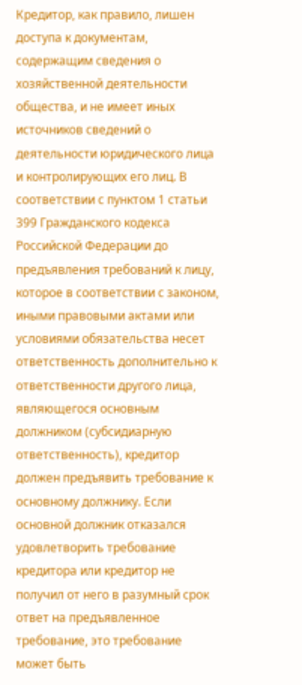Кредитор, как правило, лишен доступа к документам, содержащим сведения о хозяйственной деятельности общества, и не имеет иных источников сведений о деятельности юридического лица и контролирующих его лиц. В соответствии с пунктом 1 статьи 399 Гражданского кодекса Российской Федерации до предъявления требований к лицу, которое в соответствии с законом, иными правовыми актами или условиями обязательства несет ответственность дополнительно к ответственности другого лица, являющегося основным должником (субсидиарную ответственность), кредитор должен предъявить требование к основному должнику. Если основной должник отказался удовлетворить требование кредитора или кредитор не получил от него в разумный срок ответ на предъявленное требование, это требование может быть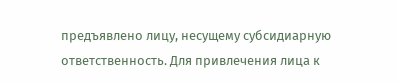предъявлено лицу, несущему субсидиарную ответственность. Для привлечения лица к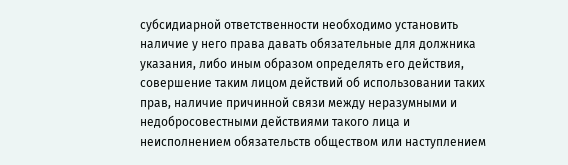субсидиарной ответственности необходимо установить наличие у него права давать обязательные для должника указания, либо иным образом определять его действия, совершение таким лицом действий об использовании таких прав, наличие причинной связи между неразумными и недобросовестными действиями такого лица и неисполнением обязательств обществом или наступлением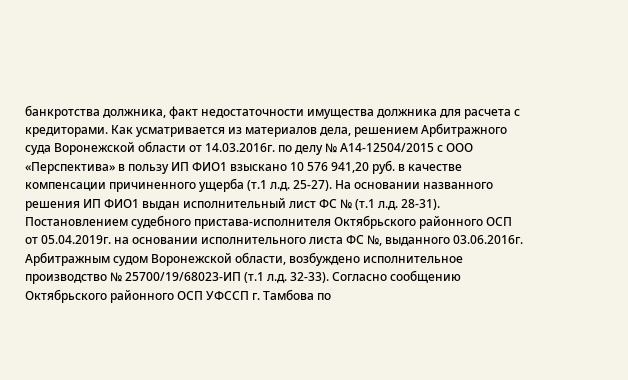банкротства должника, факт недостаточности имущества должника для расчета с кредиторами. Как усматривается из материалов дела, решением Арбитражного суда Воронежской области от 14.03.2016г. по делу № А14-12504/2015 с ООО «Перспектива» в пользу ИП ФИО1 взыскано 10 576 941,20 руб. в качестве компенсации причиненного ущерба (т.1 л.д. 25-27). На основании названного решения ИП ФИО1 выдан исполнительный лист ФС № (т.1 л.д. 28-31). Постановлением судебного пристава-исполнителя Октябрьского районного ОСП от 05.04.2019г. на основании исполнительного листа ФС №, выданного 03.06.2016г. Арбитражным судом Воронежской области, возбуждено исполнительное производство № 25700/19/68023-ИП (т.1 л.д. 32-33). Согласно сообщению Октябрьского районного ОСП УФССП г. Тамбова по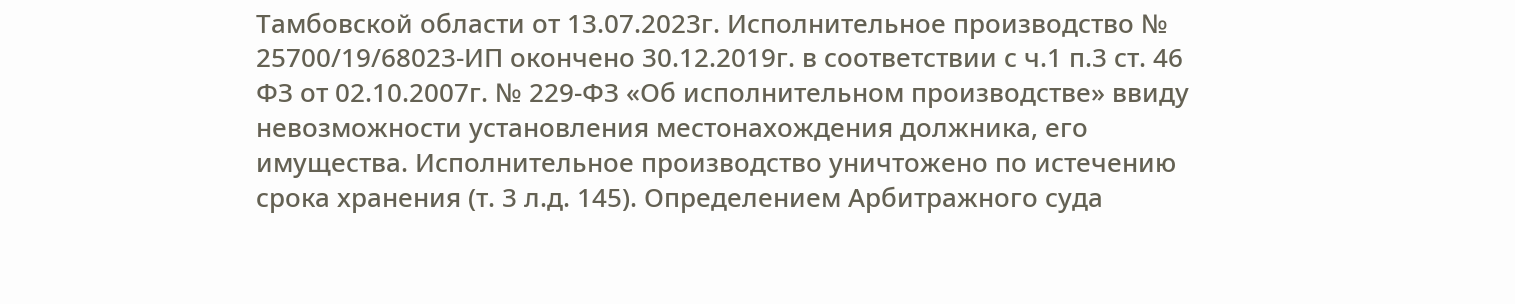Тамбовской области от 13.07.2023г. Исполнительное производство № 25700/19/68023-ИП окончено 30.12.2019г. в соответствии с ч.1 п.3 ст. 46 ФЗ от 02.10.2007г. № 229-ФЗ «Об исполнительном производстве» ввиду невозможности установления местонахождения должника, его имущества. Исполнительное производство уничтожено по истечению срока хранения (т. 3 л.д. 145). Определением Арбитражного суда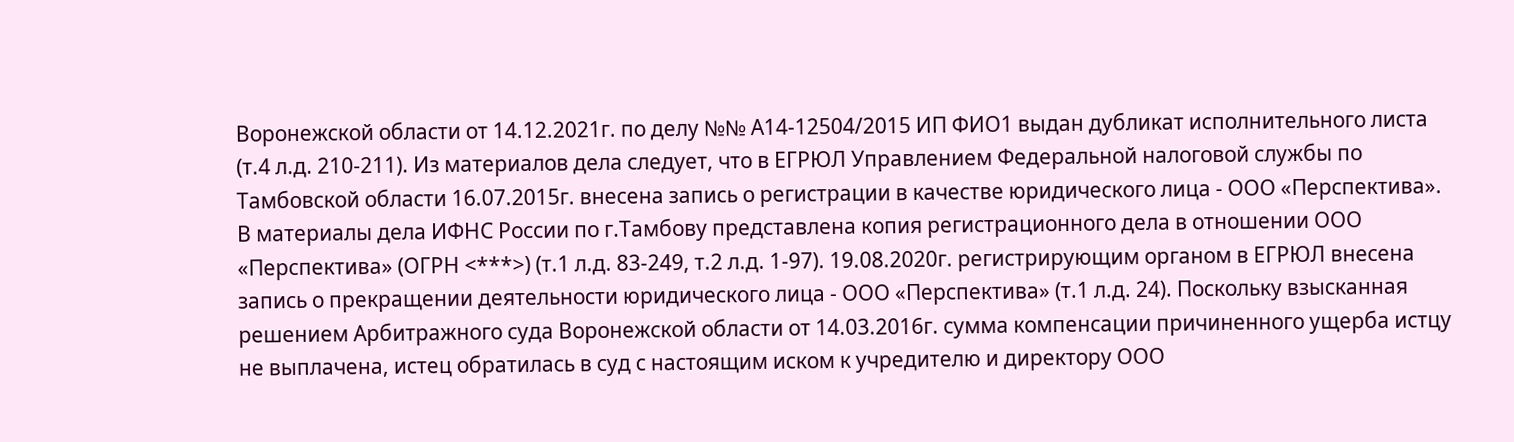Воронежской области от 14.12.2021г. по делу №№ А14-12504/2015 ИП ФИО1 выдан дубликат исполнительного листа (т.4 л.д. 210-211). Из материалов дела следует, что в ЕГРЮЛ Управлением Федеральной налоговой службы по Тамбовской области 16.07.2015г. внесена запись о регистрации в качестве юридического лица - ООО «Перспектива». В материалы дела ИФНС России по г.Тамбову представлена копия регистрационного дела в отношении ООО «Перспектива» (ОГРН <***>) (т.1 л.д. 83-249, т.2 л.д. 1-97). 19.08.2020г. регистрирующим органом в ЕГРЮЛ внесена запись о прекращении деятельности юридического лица - ООО «Перспектива» (т.1 л.д. 24). Поскольку взысканная решением Арбитражного суда Воронежской области от 14.03.2016г. сумма компенсации причиненного ущерба истцу не выплачена, истец обратилась в суд с настоящим иском к учредителю и директору ООО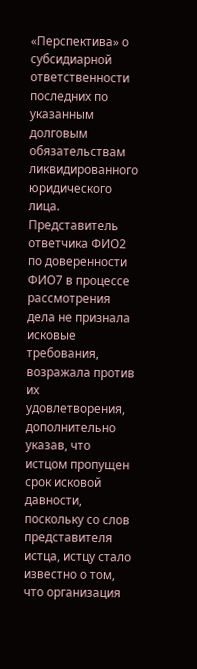«Перспектива» о субсидиарной ответственности последних по указанным долговым обязательствам ликвидированного юридического лица. Представитель ответчика ФИО2 по доверенности ФИО7 в процессе рассмотрения дела не признала исковые требования, возражала против их удовлетворения, дополнительно указав, что истцом пропущен срок исковой давности, поскольку со слов представителя истца, истцу стало известно о том, что организация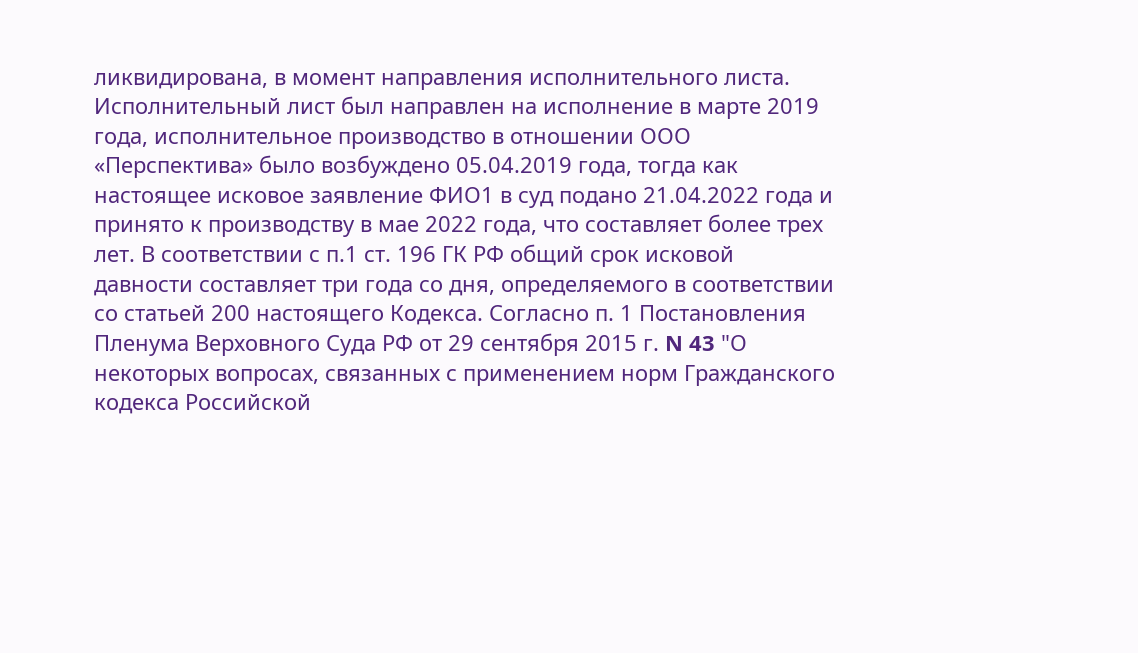ликвидирована, в момент направления исполнительного листа. Исполнительный лист был направлен на исполнение в марте 2019 года, исполнительное производство в отношении ООО «Перспектива» было возбуждено 05.04.2019 года, тогда как настоящее исковое заявление ФИО1 в суд подано 21.04.2022 года и принято к производству в мае 2022 года, что составляет более трех лет. В соответствии с п.1 ст. 196 ГК РФ общий срок исковой давности составляет три года со дня, определяемого в соответствии со статьей 200 настоящего Кодекса. Согласно п. 1 Постановления Пленума Верховного Суда РФ от 29 сентября 2015 г. N 43 "О некоторых вопросах, связанных с применением норм Гражданского кодекса Российской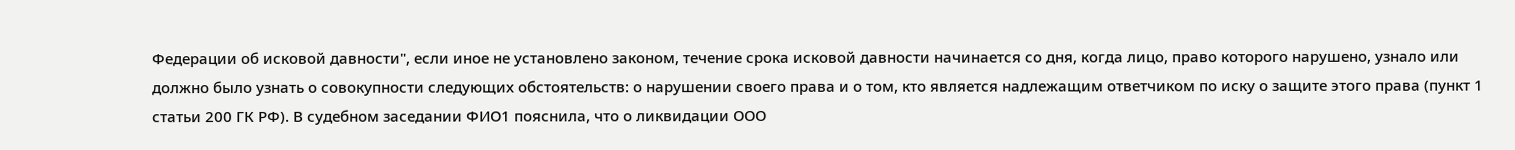Федерации об исковой давности", если иное не установлено законом, течение срока исковой давности начинается со дня, когда лицо, право которого нарушено, узнало или должно было узнать о совокупности следующих обстоятельств: о нарушении своего права и о том, кто является надлежащим ответчиком по иску о защите этого права (пункт 1 статьи 200 ГК РФ). В судебном заседании ФИО1 пояснила, что о ликвидации ООО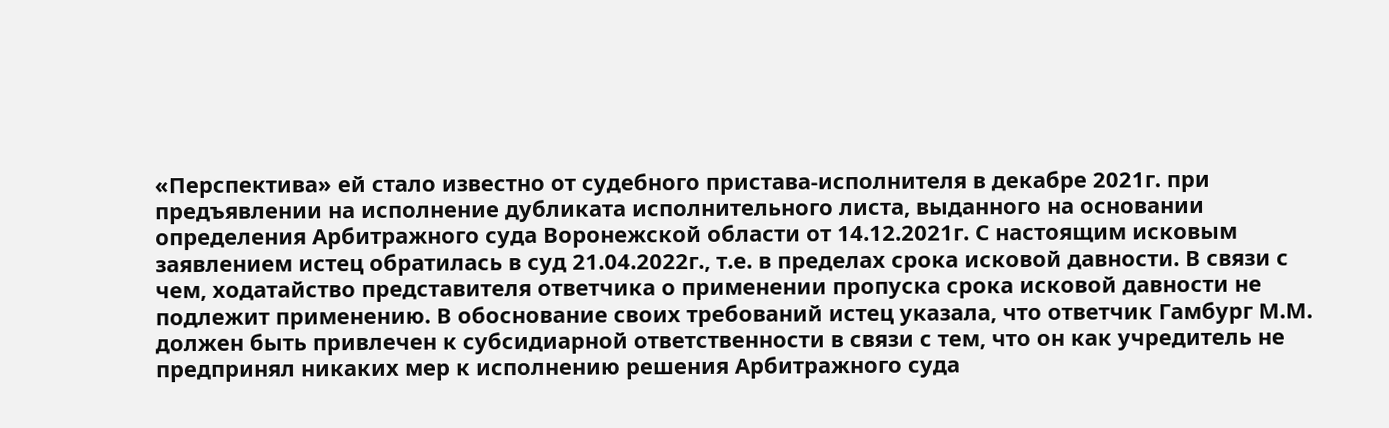«Перспектива» ей стало известно от судебного пристава-исполнителя в декабре 2021г. при предъявлении на исполнение дубликата исполнительного листа, выданного на основании определения Арбитражного суда Воронежской области от 14.12.2021г. С настоящим исковым заявлением истец обратилась в суд 21.04.2022г., т.е. в пределах срока исковой давности. В связи с чем, ходатайство представителя ответчика о применении пропуска срока исковой давности не подлежит применению. В обоснование своих требований истец указала, что ответчик Гамбург М.М. должен быть привлечен к субсидиарной ответственности в связи с тем, что он как учредитель не предпринял никаких мер к исполнению решения Арбитражного суда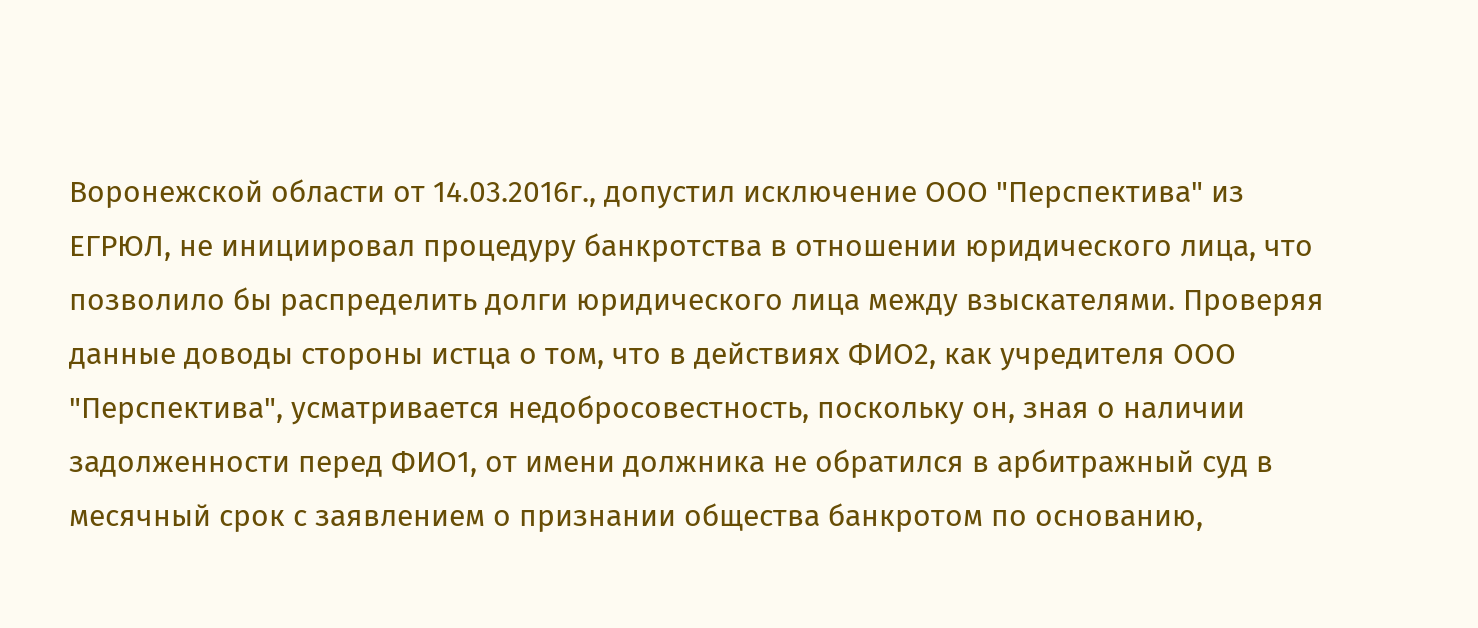Воронежской области от 14.03.2016г., допустил исключение ООО "Перспектива" из ЕГРЮЛ, не инициировал процедуру банкротства в отношении юридического лица, что позволило бы распределить долги юридического лица между взыскателями. Проверяя данные доводы стороны истца о том, что в действиях ФИО2, как учредителя ООО "Перспектива", усматривается недобросовестность, поскольку он, зная о наличии задолженности перед ФИО1, от имени должника не обратился в арбитражный суд в месячный срок с заявлением о признании общества банкротом по основанию,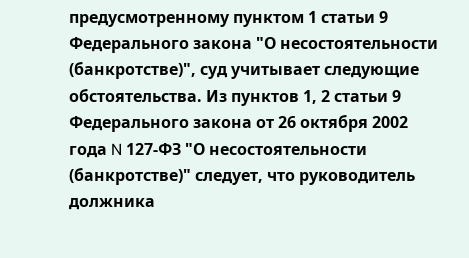предусмотренному пунктом 1 статьи 9 Федерального закона "О несостоятельности (банкротстве)", суд учитывает следующие обстоятельства. Из пунктов 1, 2 статьи 9 Федерального закона от 26 октября 2002 года N 127-ФЗ "О несостоятельности (банкротстве)" следует, что руководитель должника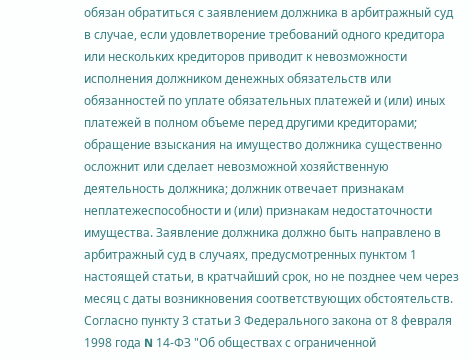обязан обратиться с заявлением должника в арбитражный суд в случае, если удовлетворение требований одного кредитора или нескольких кредиторов приводит к невозможности исполнения должником денежных обязательств или обязанностей по уплате обязательных платежей и (или) иных платежей в полном объеме перед другими кредиторами; обращение взыскания на имущество должника существенно осложнит или сделает невозможной хозяйственную деятельность должника; должник отвечает признакам неплатежеспособности и (или) признакам недостаточности имущества. Заявление должника должно быть направлено в арбитражный суд в случаях, предусмотренных пунктом 1 настоящей статьи, в кратчайший срок, но не позднее чем через месяц с даты возникновения соответствующих обстоятельств. Согласно пункту 3 статьи 3 Федерального закона от 8 февраля 1998 года N 14-ФЗ "Об обществах с ограниченной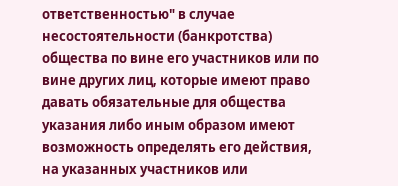ответственностью" в случае несостоятельности (банкротства) общества по вине его участников или по вине других лиц, которые имеют право давать обязательные для общества указания либо иным образом имеют возможность определять его действия, на указанных участников или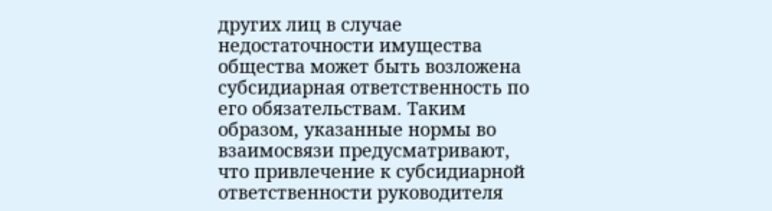других лиц в случае недостаточности имущества общества может быть возложена субсидиарная ответственность по его обязательствам. Таким образом, указанные нормы во взаимосвязи предусматривают, что привлечение к субсидиарной ответственности руководителя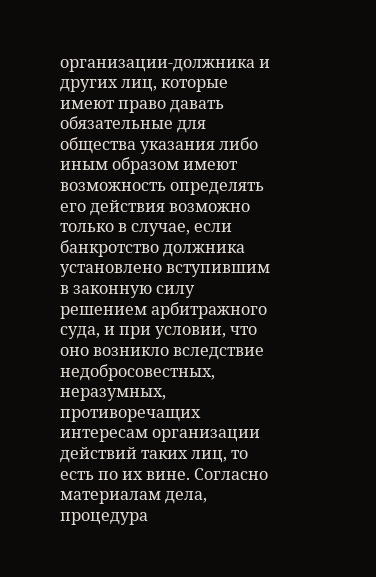организации-должника и других лиц, которые имеют право давать обязательные для общества указания либо иным образом имеют возможность определять его действия возможно только в случае, если банкротство должника установлено вступившим в законную силу решением арбитражного суда, и при условии, что оно возникло вследствие недобросовестных, неразумных, противоречащих интересам организации действий таких лиц, то есть по их вине. Согласно материалам дела, процедура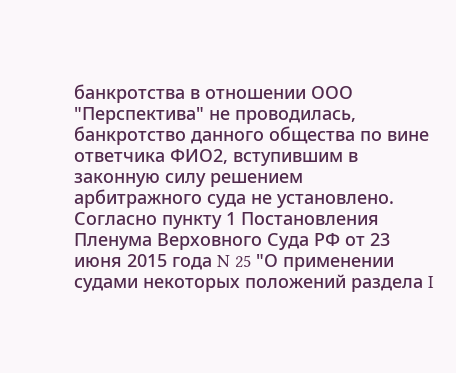банкротства в отношении ООО "Перспектива" не проводилась, банкротство данного общества по вине ответчика ФИО2, вступившим в законную силу решением арбитражного суда не установлено. Согласно пункту 1 Постановления Пленума Верховного Суда РФ от 23 июня 2015 года N 25 "О применении судами некоторых положений раздела I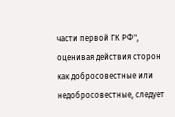части первой ГК РФ", оценивая действия сторон как добросовестные или недобросовестные, следует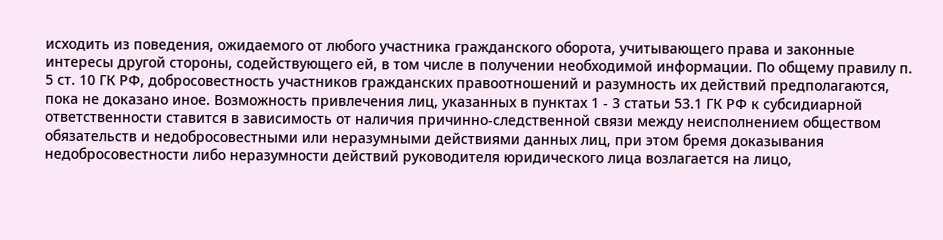исходить из поведения, ожидаемого от любого участника гражданского оборота, учитывающего права и законные интересы другой стороны, содействующего ей, в том числе в получении необходимой информации. По общему правилу п. 5 ст. 10 ГК РФ, добросовестность участников гражданских правоотношений и разумность их действий предполагаются, пока не доказано иное. Возможность привлечения лиц, указанных в пунктах 1 - 3 статьи 53.1 ГК РФ к субсидиарной ответственности ставится в зависимость от наличия причинно-следственной связи между неисполнением обществом обязательств и недобросовестными или неразумными действиями данных лиц, при этом бремя доказывания недобросовестности либо неразумности действий руководителя юридического лица возлагается на лицо,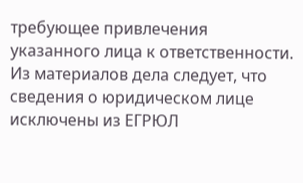требующее привлечения указанного лица к ответственности. Из материалов дела следует, что сведения о юридическом лице исключены из ЕГРЮЛ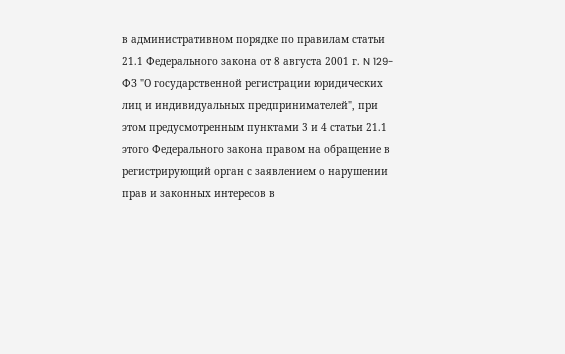в административном порядке по правилам статьи 21.1 Федерального закона от 8 августа 2001 г. N 129-ФЗ "О государственной регистрации юридических лиц и индивидуальных предпринимателей", при этом предусмотренным пунктами 3 и 4 статьи 21.1 этого Федерального закона правом на обращение в регистрирующий орган с заявлением о нарушении прав и законных интересов в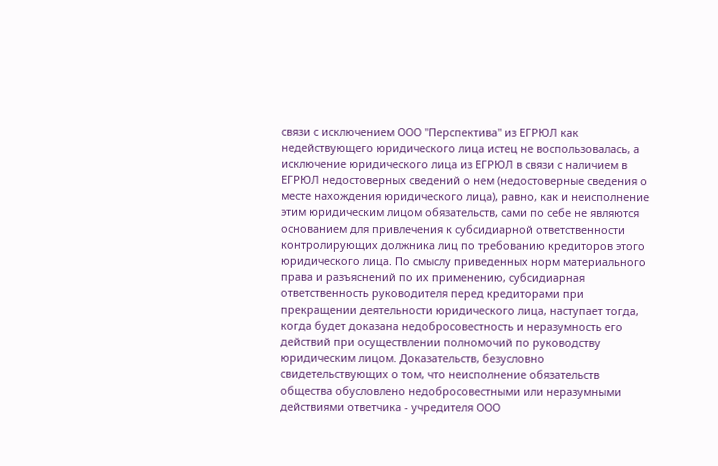связи с исключением ООО "Перспектива" из ЕГРЮЛ как недействующего юридического лица истец не воспользовалась, а исключение юридического лица из ЕГРЮЛ в связи с наличием в ЕГРЮЛ недостоверных сведений о нем (недостоверные сведения о месте нахождения юридического лица), равно, как и неисполнение этим юридическим лицом обязательств, сами по себе не являются основанием для привлечения к субсидиарной ответственности контролирующих должника лиц по требованию кредиторов этого юридического лица. По смыслу приведенных норм материального права и разъяснений по их применению, субсидиарная ответственность руководителя перед кредиторами при прекращении деятельности юридического лица, наступает тогда, когда будет доказана недобросовестность и неразумность его действий при осуществлении полномочий по руководству юридическим лицом. Доказательств, безусловно свидетельствующих о том, что неисполнение обязательств общества обусловлено недобросовестными или неразумными действиями ответчика - учредителя ООО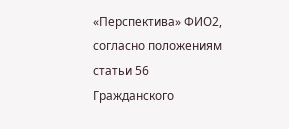«Перспектива» ФИО2, согласно положениям статьи 56 Гражданского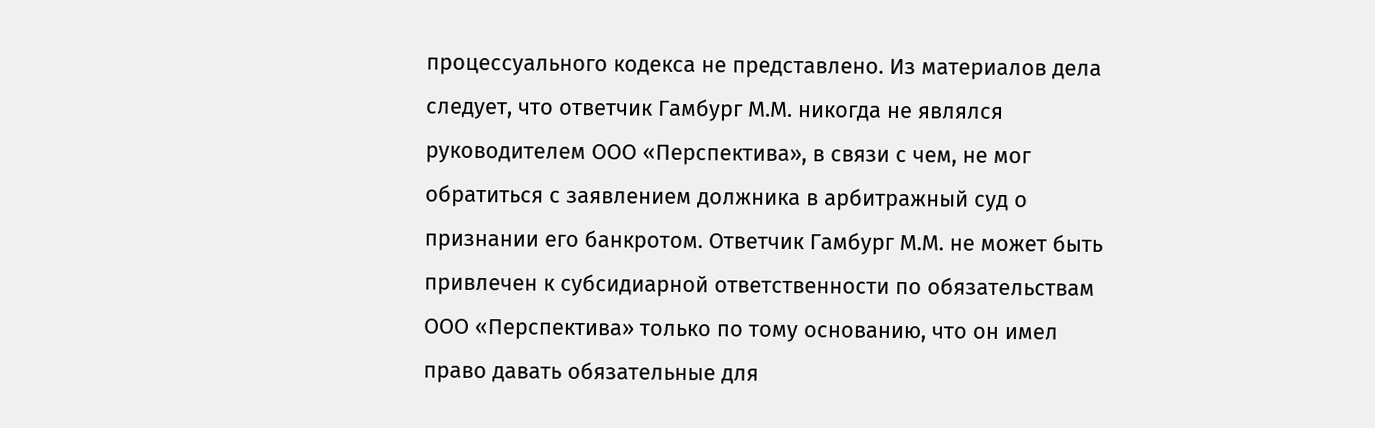процессуального кодекса не представлено. Из материалов дела следует, что ответчик Гамбург М.М. никогда не являлся руководителем ООО «Перспектива», в связи с чем, не мог обратиться с заявлением должника в арбитражный суд о признании его банкротом. Ответчик Гамбург М.М. не может быть привлечен к субсидиарной ответственности по обязательствам ООО «Перспектива» только по тому основанию, что он имел право давать обязательные для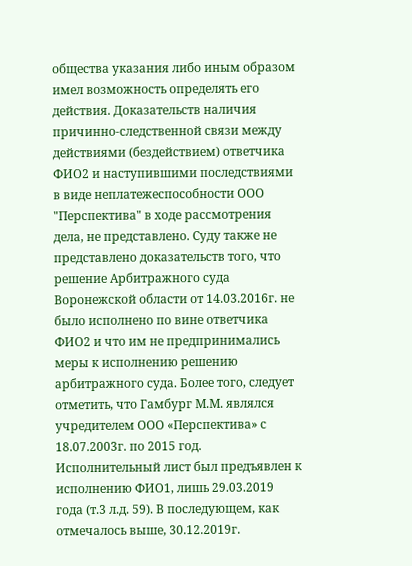общества указания либо иным образом имел возможность определять его действия. Доказательств наличия причинно-следственной связи между действиями (бездействием) ответчика ФИО2 и наступившими последствиями в виде неплатежеспособности ООО "Перспектива" в ходе рассмотрения дела, не представлено. Суду также не представлено доказательств того, что решение Арбитражного суда Воронежской области от 14.03.2016г. не было исполнено по вине ответчика ФИО2 и что им не предпринимались меры к исполнению решению арбитражного суда. Более того, следует отметить, что Гамбург М.М. являлся учредителем ООО «Перспектива» с 18.07.2003г. по 2015 год. Исполнительный лист был предъявлен к исполнению ФИО1, лишь 29.03.2019 года (т.3 л.д. 59). В последующем, как отмечалось выше, 30.12.2019г.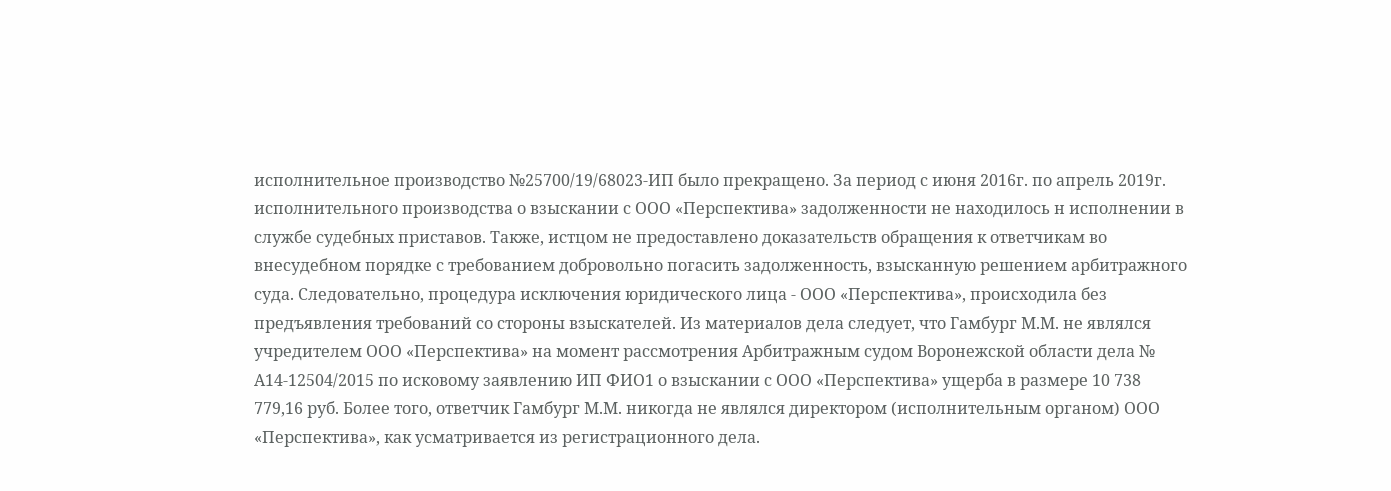исполнительное производство №25700/19/68023-ИП было прекращено. За период с июня 2016г. по апрель 2019г. исполнительного производства о взыскании с ООО «Перспектива» задолженности не находилось н исполнении в службе судебных приставов. Также, истцом не предоставлено доказательств обращения к ответчикам во внесудебном порядке с требованием добровольно погасить задолженность, взысканную решением арбитражного суда. Следовательно, процедура исключения юридического лица - ООО «Перспектива», происходила без предъявления требований со стороны взыскателей. Из материалов дела следует, что Гамбург М.М. не являлся учредителем ООО «Перспектива» на момент рассмотрения Арбитражным судом Воронежской области дела № А14-12504/2015 по исковому заявлению ИП ФИО1 о взыскании с ООО «Перспектива» ущерба в размере 10 738 779,16 руб. Более того, ответчик Гамбург М.М. никогда не являлся директором (исполнительным органом) ООО «Перспектива», как усматривается из регистрационного дела.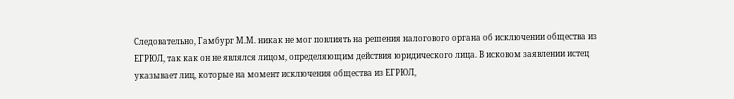Следовательно, Гамбург М.М. никак не мог повлиять на решения налогового органа об исключении общества из ЕГРЮЛ, так как он не являлся лицом, определяющим действия юридического лица. В исковом заявлении истец указывает лиц, которые на момент исключения общества из ЕГРЮЛ,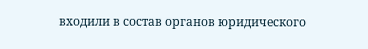входили в состав органов юридического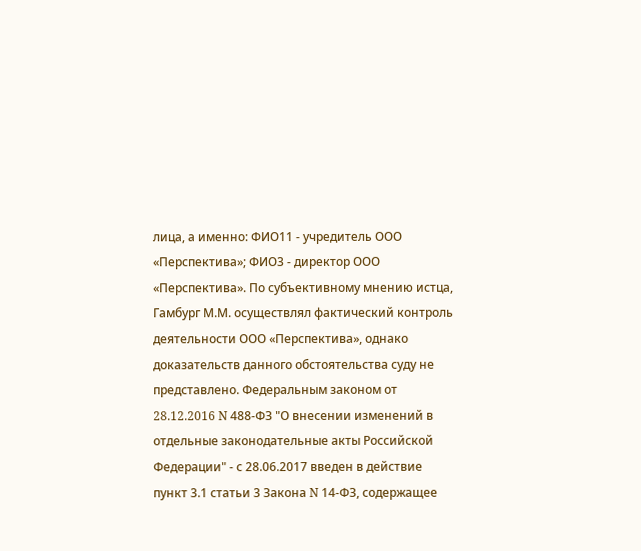лица, а именно: ФИО11 - учредитель ООО «Перспектива»; ФИО3 - директор ООО «Перспектива». По субъективному мнению истца, Гамбург М.М. осуществлял фактический контроль деятельности ООО «Перспектива», однако доказательств данного обстоятельства суду не представлено. Федеральным законом от 28.12.2016 N 488-ФЗ "О внесении изменений в отдельные законодательные акты Российской Федерации" - с 28.06.2017 введен в действие пункт 3.1 статьи 3 Закона N 14-ФЗ, содержащее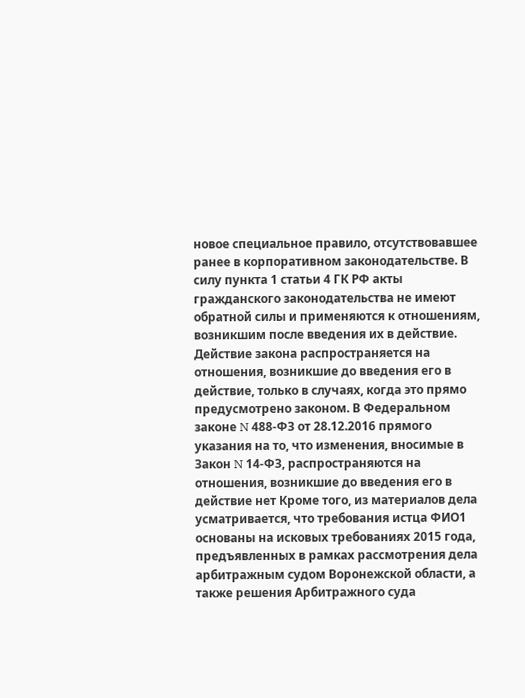новое специальное правило, отсутствовавшее ранее в корпоративном законодательстве. В силу пункта 1 статьи 4 ГК РФ акты гражданского законодательства не имеют обратной силы и применяются к отношениям, возникшим после введения их в действие. Действие закона распространяется на отношения, возникшие до введения его в действие, только в случаях, когда это прямо предусмотрено законом. В Федеральном законе N 488-ФЗ от 28.12.2016 прямого указания на то, что изменения, вносимые в Закон N 14-ФЗ, распространяются на отношения, возникшие до введения его в действие нет Кроме того, из материалов дела усматривается, что требования истца ФИО1 основаны на исковых требованиях 2015 года, предъявленных в рамках рассмотрения дела арбитражным судом Воронежской области, а также решения Арбитражного суда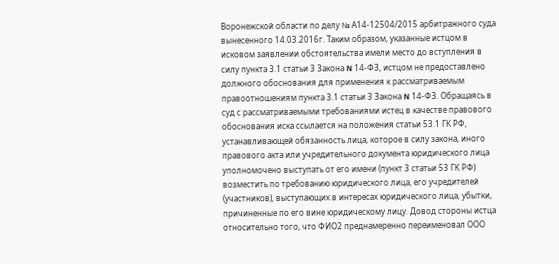Воронежской области по делу № А14-12504/2015 арбитражного суда вынесенного 14.03.2016г. Таким образом, указанные истцом в исковом заявлении обстоятельства имели место до вступления в силу пункта 3.1 статьи 3 Закона N 14-ФЗ, истцом не предоставлено должного обоснования для применения к рассматриваемым правоотношениям пункта 3.1 статьи 3 Закона N 14-ФЗ. Обращаясь в суд с рассматриваемыми требованиями истец в качестве правового обоснования иска ссылается на положения статьи 53.1 ГК РФ, устанавливающей обязанность лица, которое в силу закона, иного правового акта или учредительного документа юридического лица уполномочено выступать от его имени (пункт 3 статьи 53 ГК РФ) возместить по требованию юридического лица, его учредителей (участников), выступающих в интересах юридического лица, убытки, причиненные по его вине юридическому лицу. Довод стороны истца относительно того, что ФИО2 преднамеренно переименовал ООО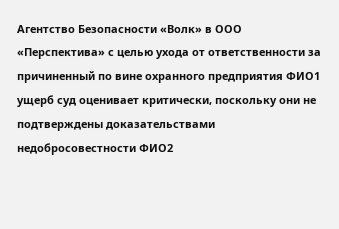Агентство Безопасности «Волк» в ООО «Перспектива» с целью ухода от ответственности за причиненный по вине охранного предприятия ФИО1 ущерб суд оценивает критически, поскольку они не подтверждены доказательствами недобросовестности ФИО2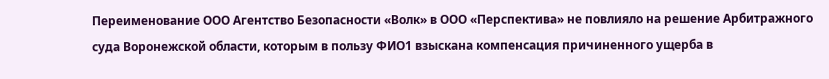Переименование ООО Агентство Безопасности «Волк» в ООО «Перспектива» не повлияло на решение Арбитражного суда Воронежской области, которым в пользу ФИО1 взыскана компенсация причиненного ущерба в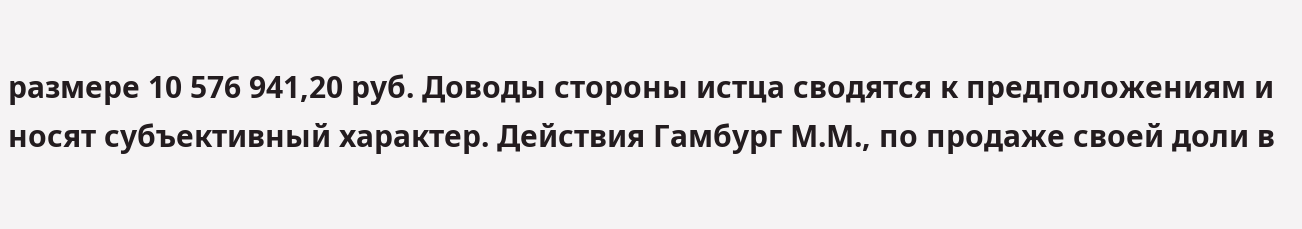размере 10 576 941,20 руб. Доводы стороны истца сводятся к предположениям и носят субъективный характер. Действия Гамбург М.М., по продаже своей доли в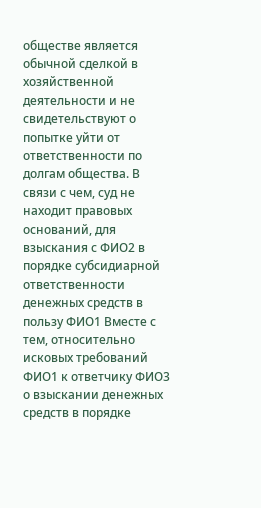обществе является обычной сделкой в хозяйственной деятельности и не свидетельствуют о попытке уйти от ответственности по долгам общества. В связи с чем, суд не находит правовых оснований, для взыскания с ФИО2 в порядке субсидиарной ответственности денежных средств в пользу ФИО1 Вместе с тем, относительно исковых требований ФИО1 к ответчику ФИО3 о взыскании денежных средств в порядке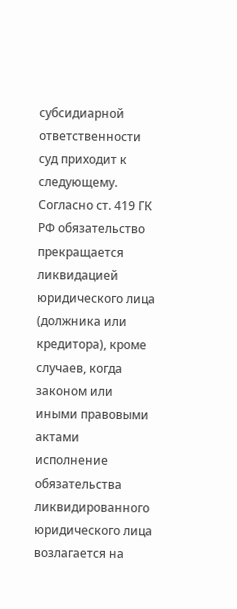субсидиарной ответственности суд приходит к следующему. Согласно ст. 419 ГК РФ обязательство прекращается ликвидацией юридического лица (должника или кредитора), кроме случаев, когда законом или иными правовыми актами исполнение обязательства ликвидированного юридического лица возлагается на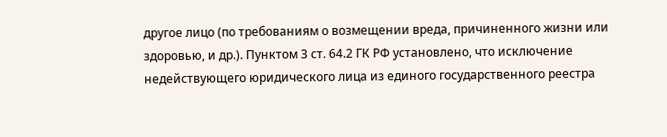другое лицо (по требованиям о возмещении вреда, причиненного жизни или здоровью, и др.). Пунктом 3 ст. 64.2 ГК РФ установлено, что исключение недействующего юридического лица из единого государственного реестра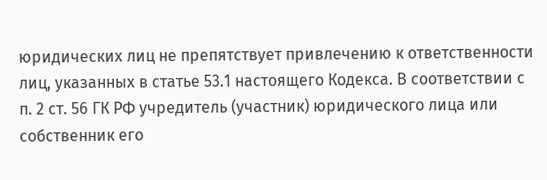юридических лиц не препятствует привлечению к ответственности лиц, указанных в статье 53.1 настоящего Кодекса. В соответствии с п. 2 ст. 56 ГК РФ учредитель (участник) юридического лица или собственник его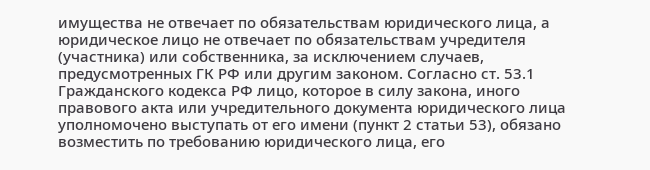имущества не отвечает по обязательствам юридического лица, а юридическое лицо не отвечает по обязательствам учредителя (участника) или собственника, за исключением случаев, предусмотренных ГК РФ или другим законом. Согласно ст. 53.1 Гражданского кодекса РФ лицо, которое в силу закона, иного правового акта или учредительного документа юридического лица уполномочено выступать от его имени (пункт 2 статьи 53), обязано возместить по требованию юридического лица, его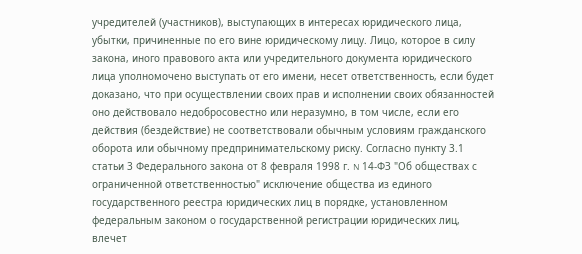учредителей (участников), выступающих в интересах юридического лица, убытки, причиненные по его вине юридическому лицу. Лицо, которое в силу закона, иного правового акта или учредительного документа юридического лица уполномочено выступать от его имени, несет ответственность, если будет доказано, что при осуществлении своих прав и исполнении своих обязанностей оно действовало недобросовестно или неразумно, в том числе, если его действия (бездействие) не соответствовали обычным условиям гражданского оборота или обычному предпринимательскому риску. Согласно пункту 3.1 статьи 3 Федерального закона от 8 февраля 1998 г. N 14-ФЗ "Об обществах с ограниченной ответственностью" исключение общества из единого государственного реестра юридических лиц в порядке, установленном федеральным законом о государственной регистрации юридических лиц, влечет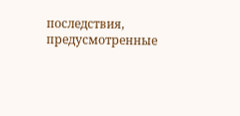последствия, предусмотренные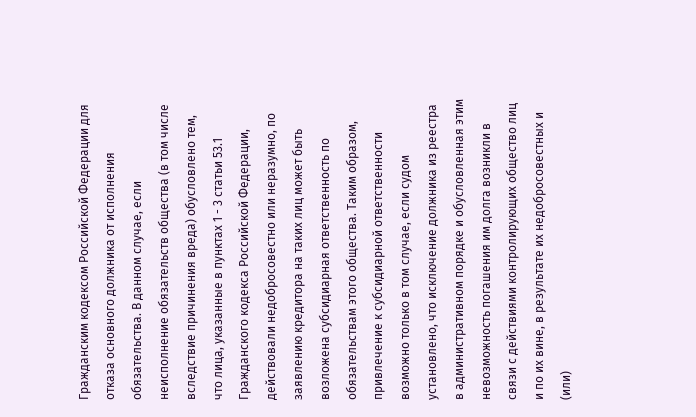Гражданским кодексом Российской Федерации для отказа основного должника от исполнения обязательства. В данном случае, если неисполнение обязательств общества (в том числе вследствие причинения вреда) обусловлено тем, что лица, указанные в пунктах 1 - 3 статьи 53.1 Гражданского кодекса Российской Федерации, действовали недобросовестно или неразумно, по заявлению кредитора на таких лиц может быть возложена субсидиарная ответственность по обязательствам этого общества. Таким образом, привлечение к субсидиарной ответственности возможно только в том случае, если судом установлено, что исключение должника из реестра в административном порядке и обусловленная этим невозможность погашения им долга возникли в связи с действиями контролирующих общество лиц и по их вине, в результате их недобросовестных и (или)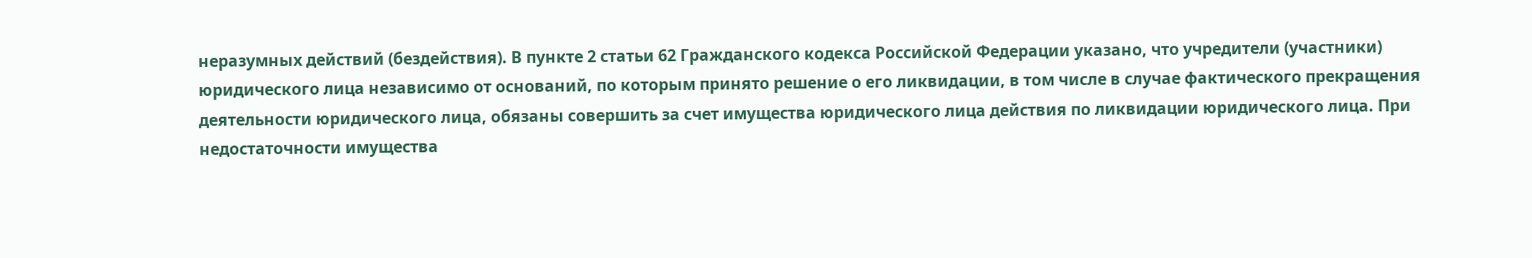неразумных действий (бездействия). В пункте 2 статьи 62 Гражданского кодекса Российской Федерации указано, что учредители (участники) юридического лица независимо от оснований, по которым принято решение о его ликвидации, в том числе в случае фактического прекращения деятельности юридического лица, обязаны совершить за счет имущества юридического лица действия по ликвидации юридического лица. При недостаточности имущества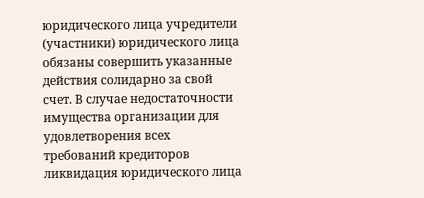юридического лица учредители (участники) юридического лица обязаны совершить указанные действия солидарно за свой счет. В случае недостаточности имущества организации для удовлетворения всех требований кредиторов ликвидация юридического лица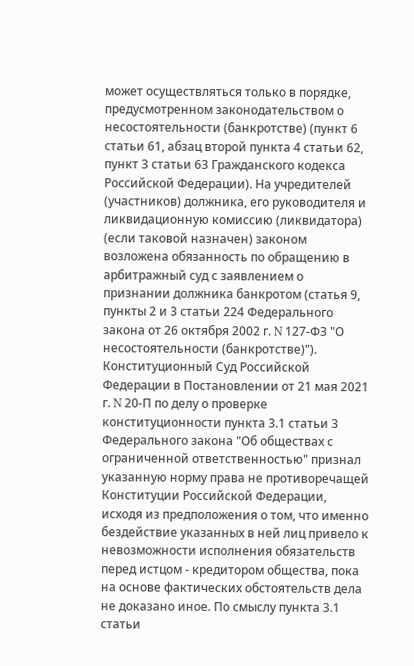может осуществляться только в порядке, предусмотренном законодательством о несостоятельности (банкротстве) (пункт 6 статьи 61, абзац второй пункта 4 статьи 62, пункт 3 статьи 63 Гражданского кодекса Российской Федерации). На учредителей (участников) должника, его руководителя и ликвидационную комиссию (ликвидатора) (если таковой назначен) законом возложена обязанность по обращению в арбитражный суд с заявлением о признании должника банкротом (статья 9, пункты 2 и 3 статьи 224 Федерального закона от 26 октября 2002 г. N 127-ФЗ "О несостоятельности (банкротстве)"). Конституционный Суд Российской Федерации в Постановлении от 21 мая 2021 г. N 20-П по делу о проверке конституционности пункта 3.1 статьи 3 Федерального закона "Об обществах с ограниченной ответственностью" признал указанную норму права не противоречащей Конституции Российской Федерации, исходя из предположения о том, что именно бездействие указанных в ней лиц привело к невозможности исполнения обязательств перед истцом - кредитором общества, пока на основе фактических обстоятельств дела не доказано иное. По смыслу пункта 3.1 статьи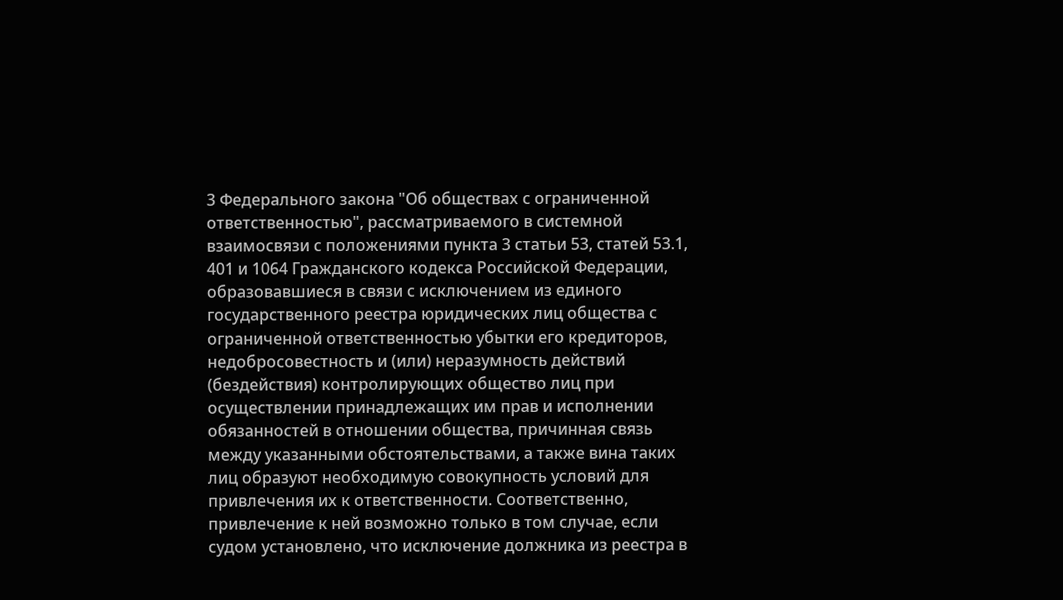3 Федерального закона "Об обществах с ограниченной ответственностью", рассматриваемого в системной взаимосвязи с положениями пункта 3 статьи 53, статей 53.1, 401 и 1064 Гражданского кодекса Российской Федерации, образовавшиеся в связи с исключением из единого государственного реестра юридических лиц общества с ограниченной ответственностью убытки его кредиторов, недобросовестность и (или) неразумность действий (бездействия) контролирующих общество лиц при осуществлении принадлежащих им прав и исполнении обязанностей в отношении общества, причинная связь между указанными обстоятельствами, а также вина таких лиц образуют необходимую совокупность условий для привлечения их к ответственности. Соответственно, привлечение к ней возможно только в том случае, если судом установлено, что исключение должника из реестра в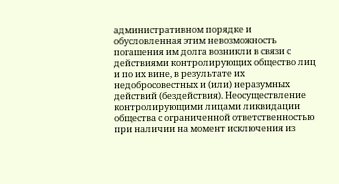административном порядке и обусловленная этим невозможность погашения им долга возникли в связи с действиями контролирующих общество лиц и по их вине, в результате их недобросовестных и (или) неразумных действий (бездействия). Неосуществление контролирующими лицами ликвидации общества с ограниченной ответственностью при наличии на момент исключения из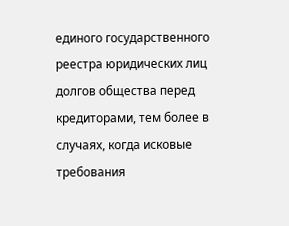единого государственного реестра юридических лиц долгов общества перед кредиторами, тем более в случаях, когда исковые требования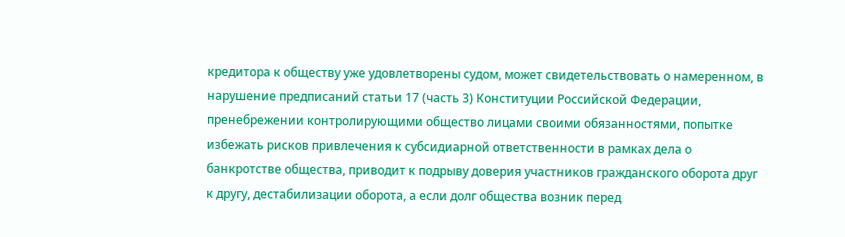кредитора к обществу уже удовлетворены судом, может свидетельствовать о намеренном, в нарушение предписаний статьи 17 (часть 3) Конституции Российской Федерации, пренебрежении контролирующими общество лицами своими обязанностями, попытке избежать рисков привлечения к субсидиарной ответственности в рамках дела о банкротстве общества, приводит к подрыву доверия участников гражданского оборота друг к другу, дестабилизации оборота, а если долг общества возник перед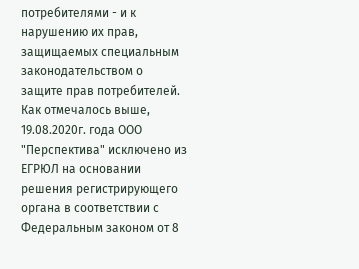потребителями - и к нарушению их прав, защищаемых специальным законодательством о защите прав потребителей. Как отмечалось выше, 19.08.2020г. года ООО "Перспектива" исключено из ЕГРЮЛ на основании решения регистрирующего органа в соответствии с Федеральным законом от 8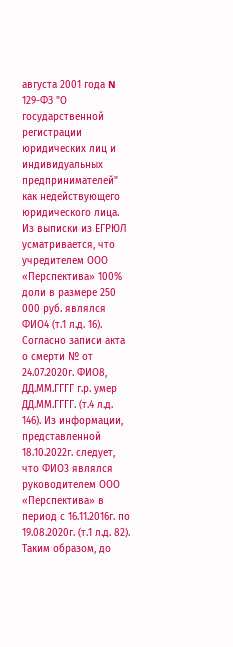августа 2001 года N 129-ФЗ "О государственной регистрации юридических лиц и индивидуальных предпринимателей" как недействующего юридического лица. Из выписки из ЕГРЮЛ усматривается, что учредителем ООО «Перспектива» 100% доли в размере 250 000 руб. являлся ФИО4 (т.1 л.д. 16). Согласно записи акта о смерти № от 24.07.2020г. ФИО8, ДД.ММ.ГГГГ г.р. умер ДД.ММ.ГГГГ. (т.4 л.д. 146). Из информации, представленной 18.10.2022г. следует, что ФИО3 являлся руководителем ООО «Перспектива» в период с 16.11.2016г. по 19.08.2020г. (т.1 л.д. 82). Таким образом, до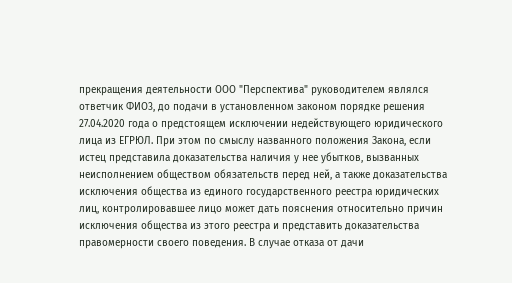прекращения деятельности ООО "Перспектива" руководителем являлся ответчик ФИО3, до подачи в установленном законом порядке решения 27.04.2020 года о предстоящем исключении недействующего юридического лица из ЕГРЮЛ. При этом по смыслу названного положения Закона, если истец представила доказательства наличия у нее убытков, вызванных неисполнением обществом обязательств перед ней, а также доказательства исключения общества из единого государственного реестра юридических лиц, контролировавшее лицо может дать пояснения относительно причин исключения общества из этого реестра и представить доказательства правомерности своего поведения. В случае отказа от дачи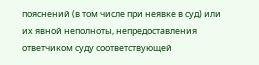пояснений (в том числе при неявке в суд) или их явной неполноты, непредоставления ответчиком суду соответствующей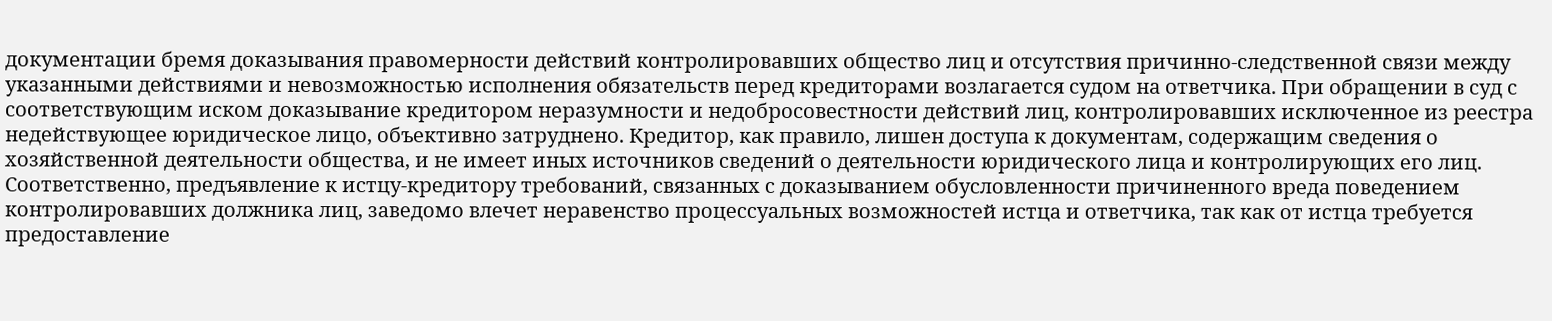документации бремя доказывания правомерности действий контролировавших общество лиц и отсутствия причинно-следственной связи между указанными действиями и невозможностью исполнения обязательств перед кредиторами возлагается судом на ответчика. При обращении в суд с соответствующим иском доказывание кредитором неразумности и недобросовестности действий лиц, контролировавших исключенное из реестра недействующее юридическое лицо, объективно затруднено. Кредитор, как правило, лишен доступа к документам, содержащим сведения о хозяйственной деятельности общества, и не имеет иных источников сведений о деятельности юридического лица и контролирующих его лиц. Соответственно, предъявление к истцу-кредитору требований, связанных с доказыванием обусловленности причиненного вреда поведением контролировавших должника лиц, заведомо влечет неравенство процессуальных возможностей истца и ответчика, так как от истца требуется предоставление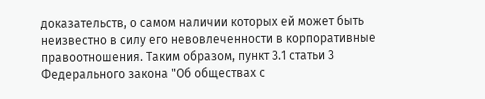доказательств, о самом наличии которых ей может быть неизвестно в силу его невовлеченности в корпоративные правоотношения. Таким образом, пункт 3.1 статьи 3 Федерального закона "Об обществах с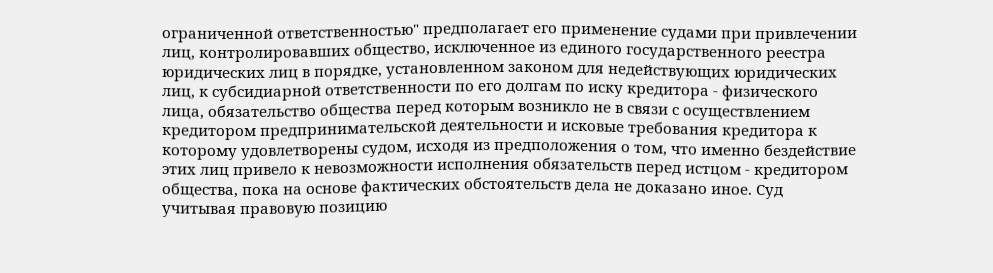ограниченной ответственностью" предполагает его применение судами при привлечении лиц, контролировавших общество, исключенное из единого государственного реестра юридических лиц в порядке, установленном законом для недействующих юридических лиц, к субсидиарной ответственности по его долгам по иску кредитора - физического лица, обязательство общества перед которым возникло не в связи с осуществлением кредитором предпринимательской деятельности и исковые требования кредитора к которому удовлетворены судом, исходя из предположения о том, что именно бездействие этих лиц привело к невозможности исполнения обязательств перед истцом - кредитором общества, пока на основе фактических обстоятельств дела не доказано иное. Суд учитывая правовую позицию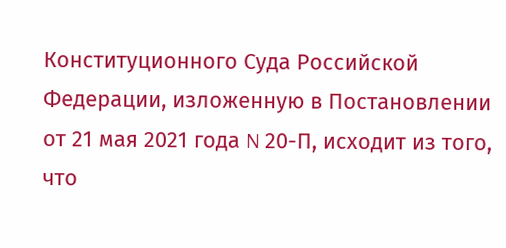Конституционного Суда Российской Федерации, изложенную в Постановлении от 21 мая 2021 года N 20-П, исходит из того, что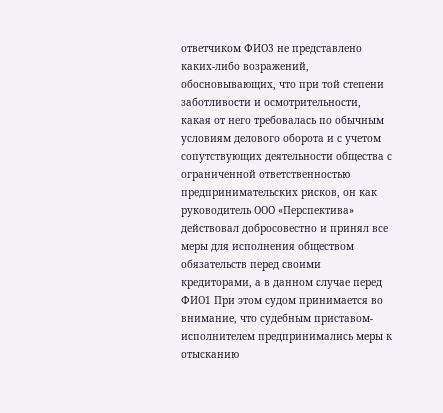ответчиком ФИО3 не представлено каких-либо возражений, обосновывающих, что при той степени заботливости и осмотрительности, какая от него требовалась по обычным условиям делового оборота и с учетом сопутствующих деятельности общества с ограниченной ответственностью предпринимательских рисков, он как руководитель ООО «Перспектива» действовал добросовестно и принял все меры для исполнения обществом обязательств перед своими кредиторами, а в данном случае перед ФИО1 При этом судом принимается во внимание, что судебным приставом-исполнителем предпринимались меры к отысканию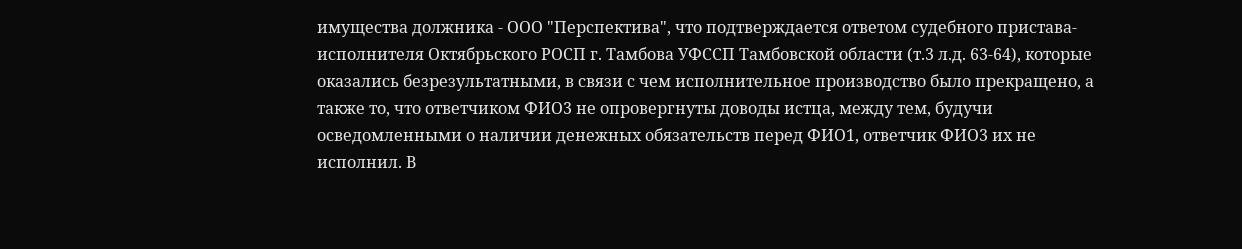имущества должника - ООО "Перспектива", что подтверждается ответом судебного пристава-исполнителя Октябрьского РОСП г. Тамбова УФССП Тамбовской области (т.3 л.д. 63-64), которые оказались безрезультатными, в связи с чем исполнительное производство было прекращено, а также то, что ответчиком ФИО3 не опровергнуты доводы истца, между тем, будучи осведомленными о наличии денежных обязательств перед ФИО1, ответчик ФИО3 их не исполнил. В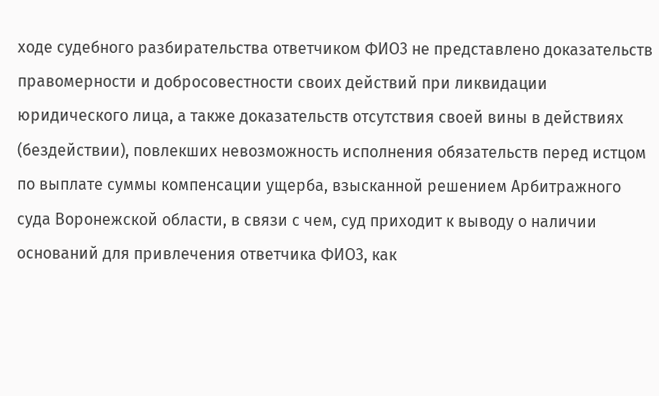ходе судебного разбирательства ответчиком ФИО3 не представлено доказательств правомерности и добросовестности своих действий при ликвидации юридического лица, а также доказательств отсутствия своей вины в действиях (бездействии), повлекших невозможность исполнения обязательств перед истцом по выплате суммы компенсации ущерба, взысканной решением Арбитражного суда Воронежской области, в связи с чем, суд приходит к выводу о наличии оснований для привлечения ответчика ФИО3, как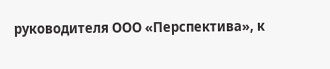руководителя ООО «Перспектива», к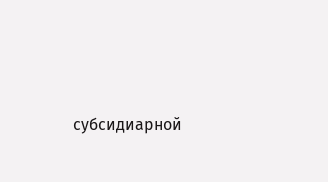субсидиарной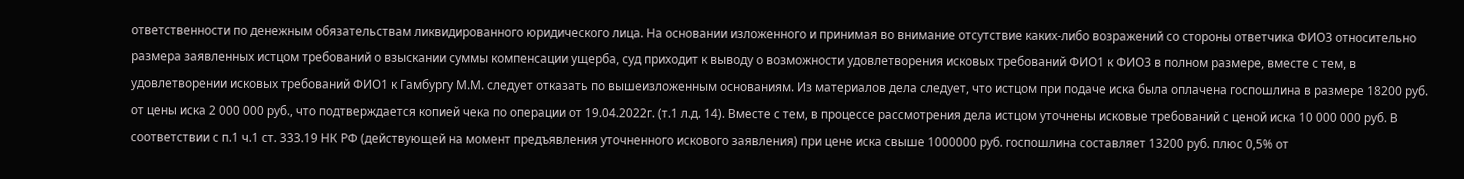ответственности по денежным обязательствам ликвидированного юридического лица. На основании изложенного и принимая во внимание отсутствие каких-либо возражений со стороны ответчика ФИО3 относительно размера заявленных истцом требований о взыскании суммы компенсации ущерба, суд приходит к выводу о возможности удовлетворения исковых требований ФИО1 к ФИО3 в полном размере, вместе с тем, в удовлетворении исковых требований ФИО1 к Гамбургу М.М. следует отказать по вышеизложенным основаниям. Из материалов дела следует, что истцом при подаче иска была оплачена госпошлина в размере 18200 руб. от цены иска 2 000 000 руб., что подтверждается копией чека по операции от 19.04.2022г. (т.1 л.д. 14). Вместе с тем, в процессе рассмотрения дела истцом уточнены исковые требований с ценой иска 10 000 000 руб. В соответствии с п.1 ч.1 ст. 333.19 НК РФ (действующей на момент предъявления уточненного искового заявления) при цене иска свыше 1000000 руб. госпошлина составляет 13200 руб. плюс 0,5% от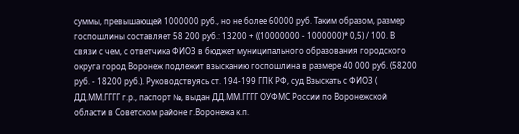суммы, превышающей 1000000 руб., но не более 60000 руб. Таким образом, размер госпошлины составляет 58 200 руб.: 13200 + ((10000000 - 1000000)* 0,5) / 100. В связи с чем, с ответчика ФИО3 в бюджет муниципального образования городского округа город Воронеж подлежит взысканию госпошлина в размере 40 000 руб. (58200 руб. - 18200 руб.). Руководствуясь ст. 194-199 ГПК РФ, суд Взыскать с ФИО3 ( ДД.ММ.ГГГГ г.р., паспорт №, выдан ДД.ММ.ГГГГ ОУФМС России по Воронежской области в Советском районе г.Воронежа к.п.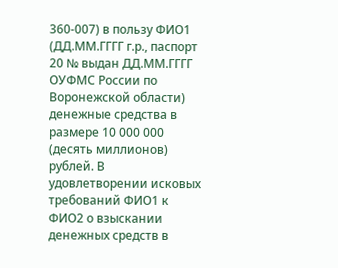360-007) в пользу ФИО1 (ДД.ММ.ГГГГ г.р., паспорт 20 № выдан ДД.ММ.ГГГГ ОУФМС России по Воронежской области) денежные средства в размере 10 000 000 (десять миллионов) рублей. В удовлетворении исковых требований ФИО1 к ФИО2 о взыскании денежных средств в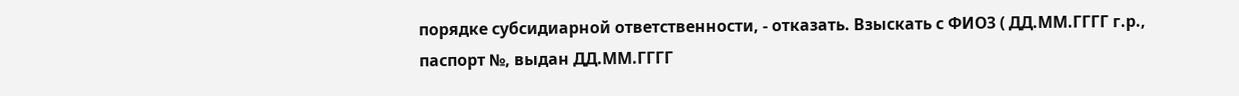порядке субсидиарной ответственности, - отказать. Взыскать с ФИО3 ( ДД.ММ.ГГГГ г.р., паспорт №, выдан ДД.ММ.ГГГГ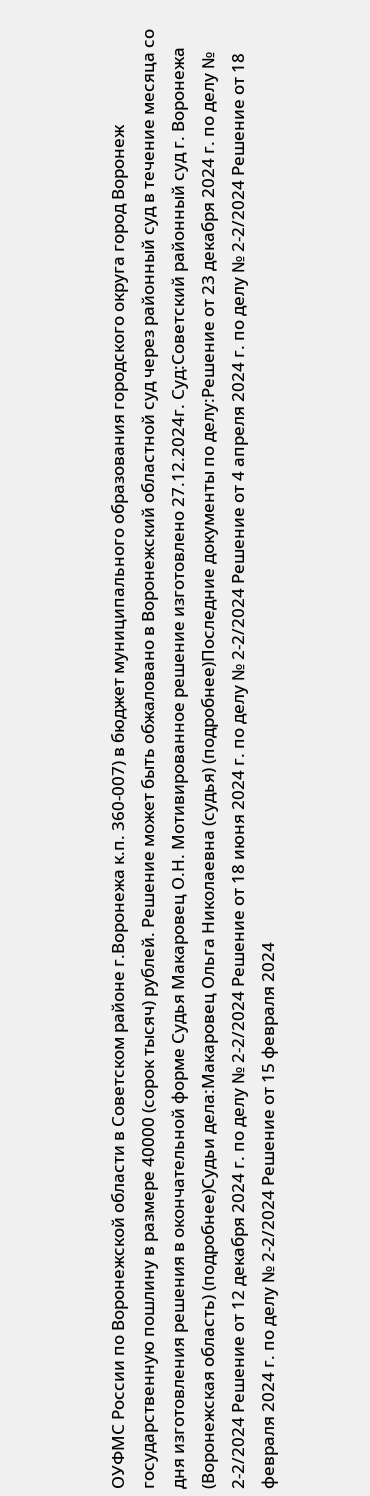ОУФМС России по Воронежской области в Советском районе г.Воронежа к.п. 360-007) в бюджет муниципального образования городского округа город Воронеж государственную пошлину в размере 40000 (сорок тысяч) рублей. Решение может быть обжаловано в Воронежский областной суд через районный суд в течение месяца со дня изготовления решения в окончательной форме Судья Макаровец О.Н. Мотивированное решение изготовлено 27.12.2024г. Суд:Советский районный суд г. Воронежа (Воронежская область) (подробнее)Судьи дела:Макаровец Ольга Николаевна (судья) (подробнее)Последние документы по делу:Решение от 23 декабря 2024 г. по делу № 2-2/2024 Решение от 12 декабря 2024 г. по делу № 2-2/2024 Решение от 18 июня 2024 г. по делу № 2-2/2024 Решение от 4 апреля 2024 г. по делу № 2-2/2024 Решение от 18 февраля 2024 г. по делу № 2-2/2024 Решение от 15 февраля 2024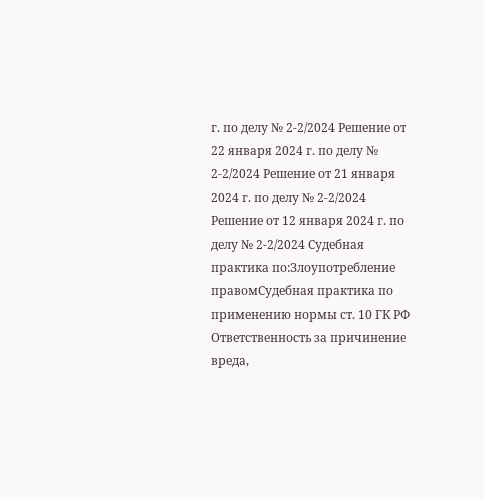г. по делу № 2-2/2024 Решение от 22 января 2024 г. по делу № 2-2/2024 Решение от 21 января 2024 г. по делу № 2-2/2024 Решение от 12 января 2024 г. по делу № 2-2/2024 Судебная практика по:Злоупотребление правомСудебная практика по применению нормы ст. 10 ГК РФ Ответственность за причинение вреда,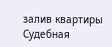залив квартиры Судебная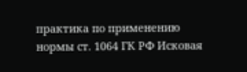практика по применению нормы ст. 1064 ГК РФ Исковая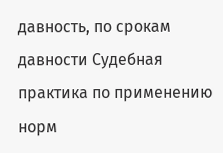давность, по срокам давности Судебная практика по применению норм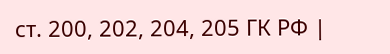ст. 200, 202, 204, 205 ГК РФ |